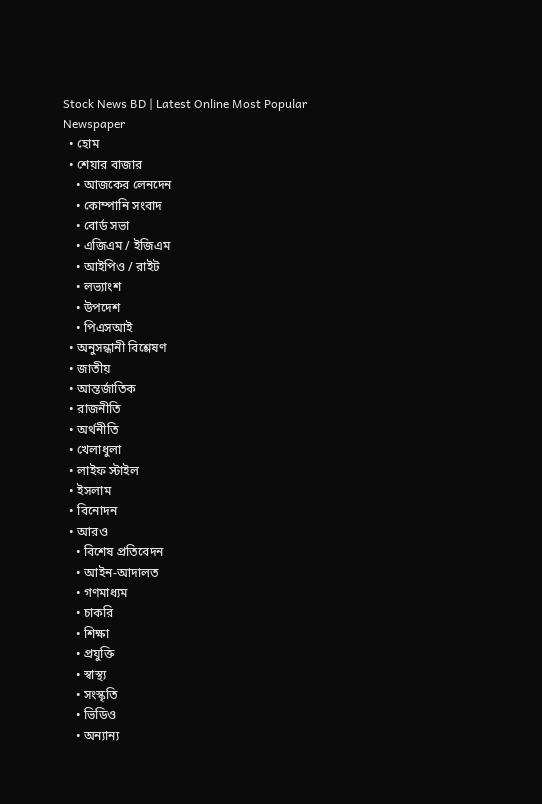Stock News BD | Latest Online Most Popular Newspaper
  • হোম
  • শেয়ার বাজার
    • আজকের লেনদেন
    • কোম্পানি সংবাদ
    • বোর্ড সভা
    • এজিএম / ইজিএম
    • আইপিও / রাইট
    • লভ্যাংশ
    • উপদেশ
    • পিএসআই
  • অনুসন্ধানী বিশ্লেষণ
  • জাতীয়
  • আন্তর্জাতিক
  • রাজনীতি
  • অর্থনীতি
  • খেলাধুলা
  • লাইফ স্টাইল
  • ইসলাম
  • বিনোদন
  • আরও
    • বিশেষ প্রতিবেদন
    • আইন-আদালত
    • গণমাধ্যম
    • চাকরি
    • শিক্ষা
    • প্রযুক্তি
    • স্বাস্থ্য
    • সংস্কৃতি
    • ভিডিও
    • অন্যান্য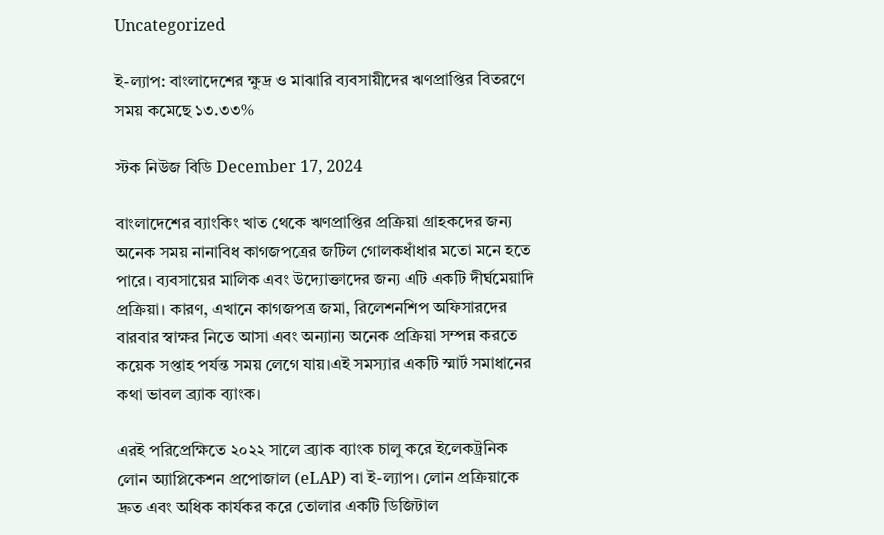Uncategorized

ই-ল্যাপ: বাংলাদেশের ক্ষুদ্র ও মাঝারি ব্যবসায়ীদের ঋণপ্রাপ্তির বিতরণে সময় কমেছে ১৩.৩৩%

স্টক নিউজ বিডি December 17, 2024

বাংলাদেশের ব্যাংকিং খাত থেকে ঋণপ্রাপ্তির প্রক্রিয়া গ্রাহকদের জন্য অনেক সময় নানাবিধ কাগজপত্রের জটিল গোলকধাঁধার মতো মনে হতে পারে। ব্যবসায়ের মালিক এবং উদ্যোক্তাদের জন্য এটি একটি দীর্ঘমেয়াদি প্রক্রিয়া। কারণ, এখানে কাগজপত্র জমা, রিলেশনশিপ অফিসারদের বারবার স্বাক্ষর নিতে আসা এবং অন্যান্য অনেক প্রক্রিয়া সম্পন্ন করতে কয়েক সপ্তাহ পর্যন্ত সময় লেগে যায়।এই সমস্যার একটি স্মার্ট সমাধানের কথা ভাবল ব্র্যাক ব্যাংক।

এরই পরিপ্রেক্ষিতে ২০২২ সালে ব্র্যাক ব্যাংক চালু করে ইলেকট্রনিক লোন অ্যাপ্লিকেশন প্রপোজাল (eLAP) বা ই-ল্যাপ। লোন প্রক্রিয়াকে দ্রুত এবং অধিক কার্যকর করে তোলার একটি ডিজিটাল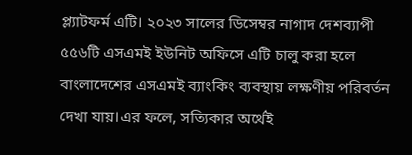প্ল্যাটফর্ম এটি। ২০২৩ সালের ডিসেম্বর নাগাদ দেশব্যাপী ৫৫৬টি এসএমই ইউনিট অফিসে এটি চালু করা হলে বাংলাদেশের এসএমই ব্যাংকিং ব্যবস্থায় লক্ষণীয় পরিবর্তন দেখা যায়।এর ফলে, সত্যিকার অর্থেই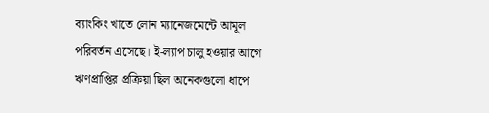ব্যাংকিং খাতে লোন ম্যানেজমেন্টে আমূল পরিবর্তন এসেছে। ই-ল্যাপ চালু হওয়ার আগে ঋণপ্রাপ্তির প্রক্রিয়া ছিল অনেকগুলো ধাপে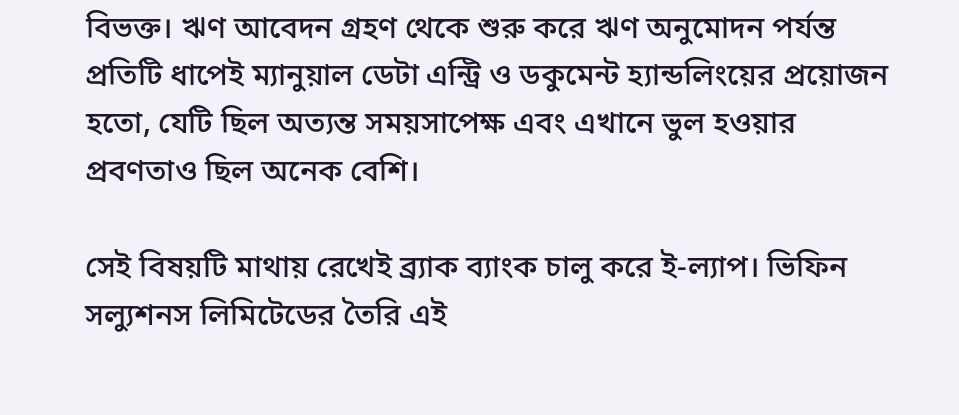বিভক্ত। ঋণ আবেদন গ্রহণ থেকে শুরু করে ঋণ অনুমোদন পর্যন্ত প্রতিটি ধাপেই ম্যানুয়াল ডেটা এন্ট্রি ও ডকুমেন্ট হ্যান্ডলিংয়ের প্রয়োজন হতো, যেটি ছিল অত্যন্ত সময়সাপেক্ষ এবং এখানে ভুল হওয়ার প্রবণতাও ছিল অনেক বেশি।

সেই বিষয়টি মাথায় রেখেই ব্র্যাক ব্যাংক চালু করে ই-ল্যাপ। ভিফিন সল্যুশনস লিমিটেডের তৈরি এই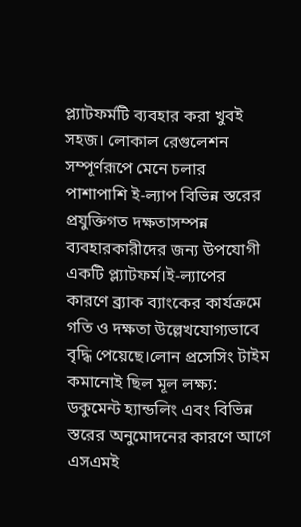প্ল্যাটফর্মটি ব্যবহার করা খুবই সহজ। লোকাল রেগুলেশন সম্পূর্ণরূপে মেনে চলার পাশাপাশি ই-ল্যাপ বিভিন্ন স্তরের প্রযুক্তিগত দক্ষতাসম্পন্ন ব্যবহারকারীদের জন্য উপযোগী একটি প্ল্যাটফর্ম।ই-ল্যাপের কারণে ব্র্যাক ব্যাংকের কার্যক্রমে গতি ও দক্ষতা উল্লেখযোগ্যভাবে বৃদ্ধি পেয়েছে।লোন প্রসেসিং টাইম কমানোই ছিল মূল লক্ষ্য: ডকুমেন্ট হ্যান্ডলিং এবং বিভিন্ন স্তরের অনুমোদনের কারণে আগে এসএমই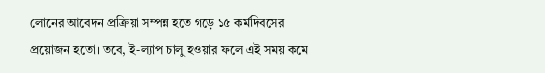লোনের আবেদন প্রক্রিয়া সম্পন্ন হতে গড়ে ১৫ কর্মদিবসের প্রয়োজন হতো। তবে, ই-ল্যাপ চালু হওয়ার ফলে এই সময় কমে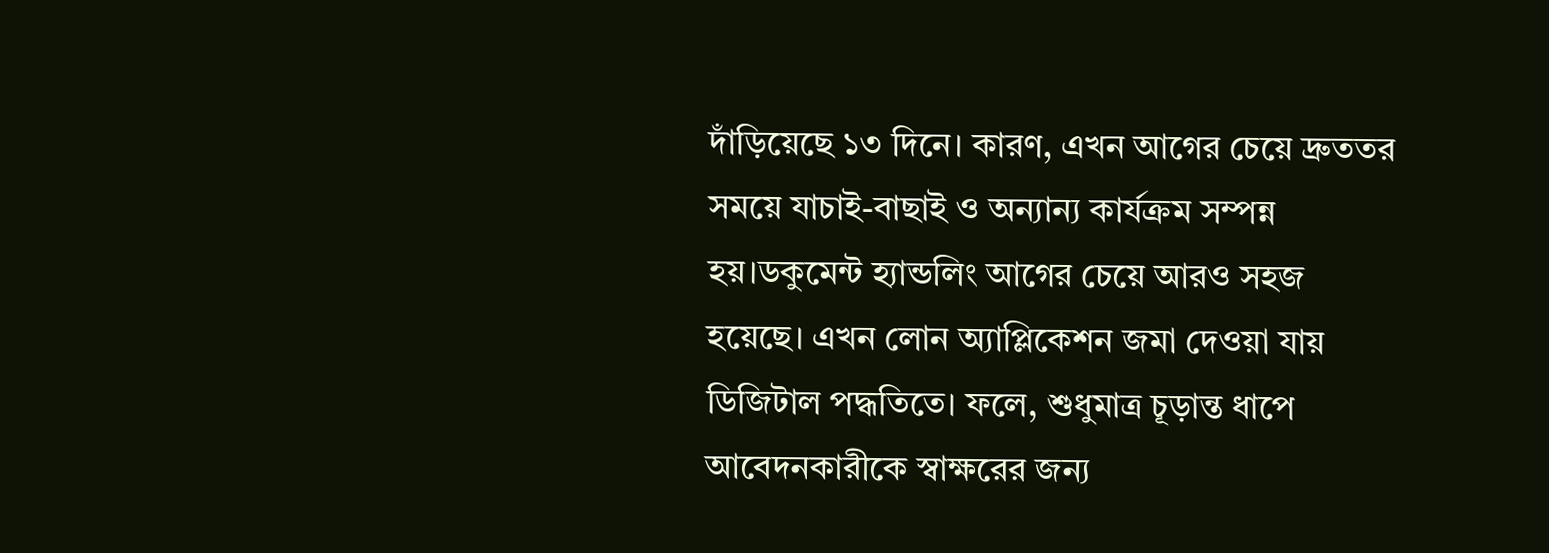দাঁড়িয়েছে ১৩ দিনে। কারণ, এখন আগের চেয়ে দ্রুততর সময়ে যাচাই-বাছাই ও অন্যান্য কার্যক্রম সম্পন্ন হয়।ডকুমেন্ট হ্যান্ডলিং আগের চেয়ে আরও সহজ হয়েছে। এখন লোন অ্যাপ্লিকেশন জমা দেওয়া যায় ডিজিটাল পদ্ধতিতে। ফলে, শুধুমাত্র চূড়ান্ত ধাপে আবেদনকারীকে স্বাক্ষরের জন্য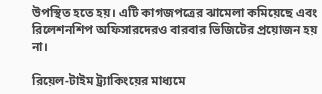উপস্থিত হতে হয়। এটি কাগজপত্রের ঝামেলা কমিয়েছে এবং রিলেশনশিপ অফিসারদেরও বারবার ভিজিটের প্রয়োজন হয় না।

রিয়েল-টাইম ট্র্যাকিংয়ের মাধ্যমে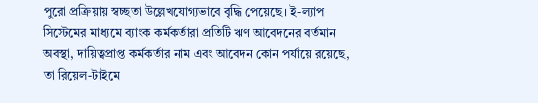পুরো প্রক্রিয়ায় স্বচ্ছতা উল্লেখযোগ্যভাবে বৃদ্ধি পেয়েছে। ই-ল্যাপ সিস্টেমের মাধ্যমে ব্যাংক কর্মকর্তারা প্রতিটি ঋণ আবেদনের বর্তমান অবস্থা, দায়িত্বপ্রাপ্ত কর্মকর্তার নাম এবং আবেদন কোন পর্যায়ে রয়েছে, তা রিয়েল-টাইমে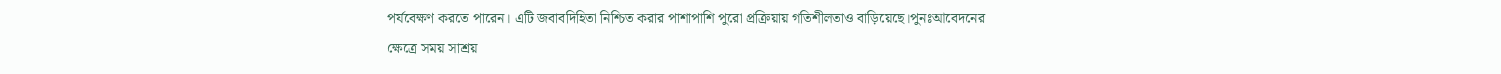পর্যবেক্ষণ করতে পারেন। এটি জবাবদিহিতা নিশ্চিত করার পাশাপাশি পুরো প্রক্রিয়ায় গতিশীলতাও বাড়িয়েছে।পুনঃআবেদনের ক্ষেত্রে সময় সাশ্রয়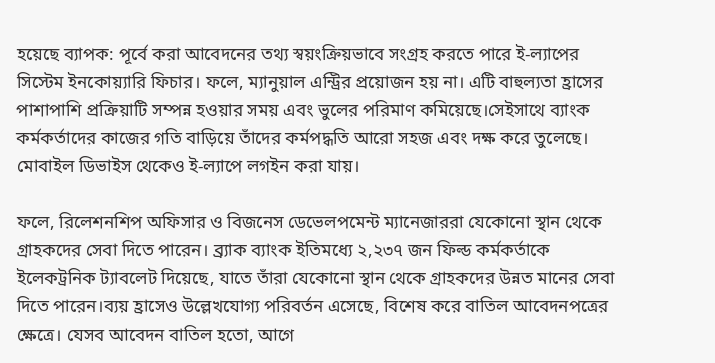হয়েছে ব্যাপক: পূর্বে করা আবেদনের তথ্য স্বয়ংক্রিয়ভাবে সংগ্রহ করতে পারে ই-ল্যাপের সিস্টেম ইনকোয়্যারি ফিচার। ফলে, ম্যানুয়াল এন্ট্রির প্রয়োজন হয় না। এটি বাহুল্যতা হ্রাসের পাশাপাশি প্রক্রিয়াটি সম্পন্ন হওয়ার সময় এবং ভুলের পরিমাণ কমিয়েছে।সেইসাথে ব্যাংক কর্মকর্তাদের কাজের গতি বাড়িয়ে তাঁদের কর্মপদ্ধতি আরো সহজ এবং দক্ষ করে তুলেছে। মোবাইল ডিভাইস থেকেও ই-ল্যাপে লগইন করা যায়।

ফলে, রিলেশনশিপ অফিসার ও বিজনেস ডেভেলপমেন্ট ম্যানেজাররা যেকোনো স্থান থেকে গ্রাহকদের সেবা দিতে পারেন। ব্র্যাক ব্যাংক ইতিমধ্যে ২,২৩৭ জন ফিল্ড কর্মকর্তাকে ইলেকট্রনিক ট্যাবলেট দিয়েছে, যাতে তাঁরা যেকোনো স্থান থেকে গ্রাহকদের উন্নত মানের সেবা দিতে পারেন।ব্যয় হ্রাসেও উল্লেখযোগ্য পরিবর্তন এসেছে, বিশেষ করে বাতিল আবেদনপত্রের ক্ষেত্রে। যেসব আবেদন বাতিল হতো, আগে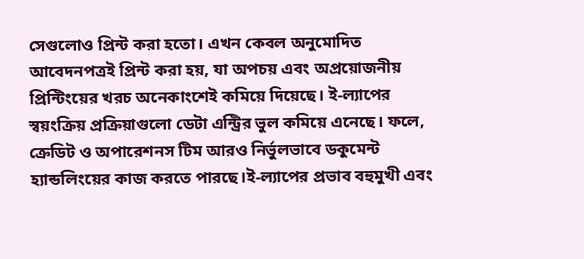সেগুলোও প্রিন্ট করা হতো। এখন কেবল অনুমোদিত আবেদনপত্রই প্রিন্ট করা হয়, যা অপচয় এবং অপ্রয়োজনীয় প্রিন্টিংয়ের খরচ অনেকাংশেই কমিয়ে দিয়েছে। ই-ল্যাপের স্বয়ংক্রিয় প্রক্রিয়াগুলো ডেটা এন্ট্রির ভুল কমিয়ে এনেছে। ফলে, ক্রেডিট ও অপারেশনস টিম আরও নির্ভুলভাবে ডকুমেন্ট হ্যান্ডলিংয়ের কাজ করতে পারছে।ই-ল্যাপের প্রভাব বহুমুখী এবং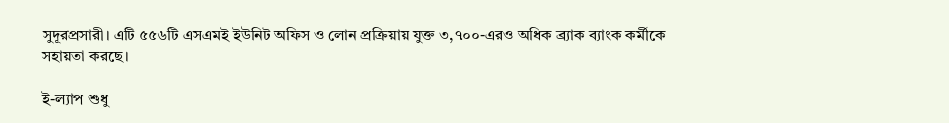সুদূরপ্রসারী। এটি ৫৫৬টি এসএমই ইউনিট অফিস ও লোন প্রক্রিয়ায় যুক্ত ৩,৭০০-এরও অধিক ব্র্যাক ব্যাংক কর্মীকে সহায়তা করছে।

ই-ল্যাপ শুধু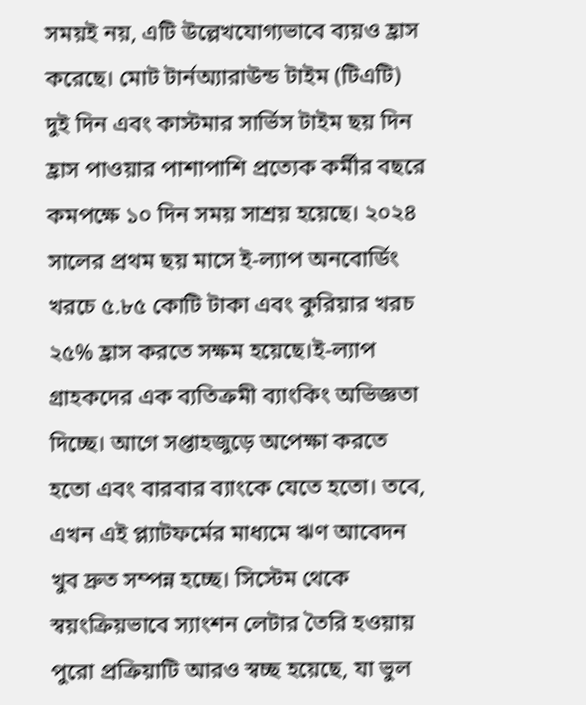সময়ই নয়, এটি উল্লেখযোগ্যভাবে ব্যয়ও হ্রাস করেছে। মোট টার্নঅ্যারাউন্ড টাইম (টিএটি) দুই দিন এবং কাস্টমার সার্ভিস টাইম ছয় দিন হ্রাস পাওয়ার পাশাপাশি প্রত্যেক কর্মীর বছরে কমপক্ষে ১০ দিন সময় সাশ্রয় হয়েছে। ২০২৪ সালের প্রথম ছয় মাসে ই-ল্যাপ অনবোর্ডিং খরচে ৫.৮৫ কোটি টাকা এবং কুরিয়ার খরচ ২৫% হ্রাস করতে সক্ষম হয়েছে।ই-ল্যাপ গ্রাহকদের এক ব্যতিক্রমী ব্যাংকিং অভিজ্ঞতা দিচ্ছে। আগে সপ্তাহজুড়ে অপেক্ষা করতে হতো এবং বারবার ব্যাংকে যেতে হতো। তবে, এখন এই প্ল্যাটফর্মের মাধ্যমে ঋণ আবেদন খুব দ্রুত সম্পন্ন হচ্ছে। সিস্টেম থেকে স্বয়ংক্রিয়ভাবে স্যাংশন লেটার তৈরি হওয়ায় পুরো প্রক্রিয়াটি আরও স্বচ্ছ হয়েছে, যা ভুল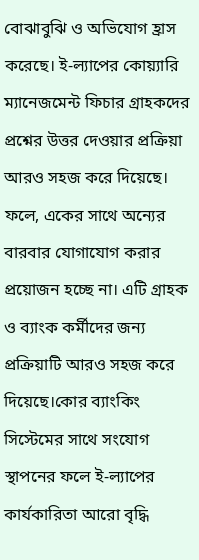বোঝাবুঝি ও অভিযোগ হ্রাস করেছে। ই-ল্যাপের কোয়্যারি ম্যানেজমেন্ট ফিচার গ্রাহকদের প্রশ্নের উত্তর দেওয়ার প্রক্রিয়া আরও সহজ করে দিয়েছে। ফলে, একের সাথে অন্যের বারবার যোগাযোগ করার প্রয়োজন হচ্ছে না। এটি গ্রাহক ও ব্যাংক কর্মীদের জন্য প্রক্রিয়াটি আরও সহজ করে দিয়েছে।কোর ব্যাংকিং সিস্টেমের সাথে সংযোগ স্থাপনের ফলে ই-ল্যাপের কার্যকারিতা আরো বৃদ্ধি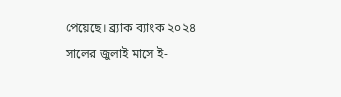পেয়েছে। ব্র্যাক ব্যাংক ২০২৪ সালের জুলাই মাসে ই-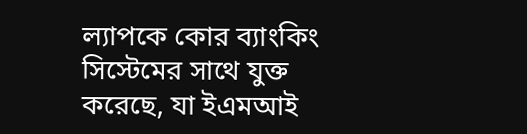ল্যাপকে কোর ব্যাংকিং সিস্টেমের সাথে যুক্ত করেছে, যা ইএমআই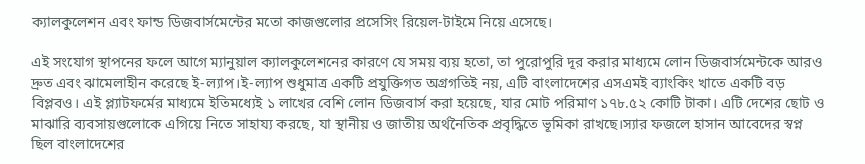ক্যালকুলেশন এবং ফান্ড ডিজবার্সমেন্টের মতো কাজগুলোর প্রসেসিং রিয়েল-টাইমে নিয়ে এসেছে।

এই সংযোগ স্থাপনের ফলে আগে ম্যানুয়াল ক্যালকুলেশনের কারণে যে সময় ব্যয় হতো, তা পুরোপুরি দূর করার মাধ্যমে লোন ডিজবার্সমেন্টকে আরও দ্রুত এবং ঝামেলাহীন করেছে ই-ল্যাপ।ই-ল্যাপ শুধুমাত্র একটি প্রযুক্তিগত অগ্রগতিই নয়, এটি বাংলাদেশের এসএমই ব্যাংকিং খাতে একটি বড় বিপ্লবও। এই প্ল্যাটফর্মের মাধ্যমে ইতিমধ্যেই ১ লাখের বেশি লোন ডিজবার্স করা হয়েছে, যার মোট পরিমাণ ১৭৮.৫২ কোটি টাকা। এটি দেশের ছোট ও মাঝারি ব্যবসায়গুলোকে এগিয়ে নিতে সাহায্য করছে, যা স্থানীয় ও জাতীয় অর্থনৈতিক প্রবৃদ্ধিতে ভূমিকা রাখছে।স্যার ফজলে হাসান আবেদের স্বপ্ন ছিল বাংলাদেশের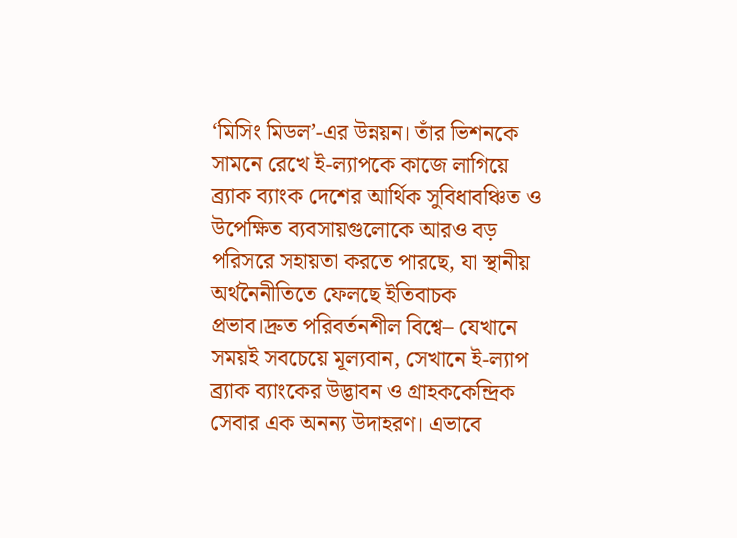‘মিসিং মিডল’-এর উন্নয়ন। তাঁর ভিশনকে সামনে রেখে ই-ল্যাপকে কাজে লাগিয়ে ব্র্যাক ব্যাংক দেশের আর্থিক সুবিধাবঞ্চিত ও উপেক্ষিত ব্যবসায়গুলোকে আরও বড় পরিসরে সহায়তা করতে পারছে, যা স্থানীয় অর্থনৈনীতিতে ফেলছে ইতিবাচক প্রভাব।দ্রুত পরিবর্তনশীল বিশ্বে– যেখানে সময়ই সবচেয়ে মূল্যবান, সেখানে ই-ল্যাপ ব্র্যাক ব্যাংকের উদ্ভাবন ও গ্রাহককেন্দ্রিক সেবার এক অনন্য উদাহরণ। এভাবে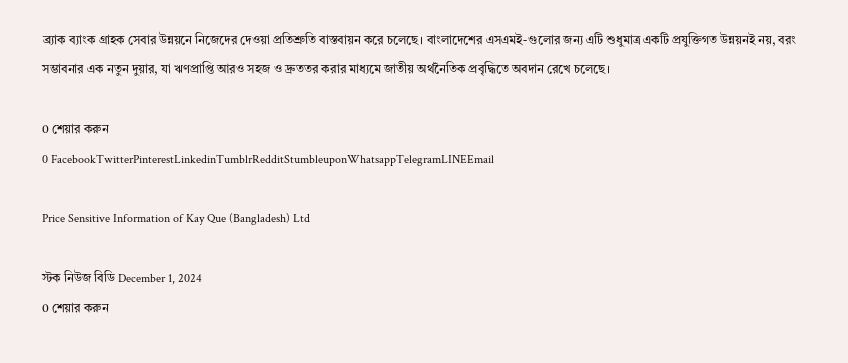ব্র্যাক ব্যাংক গ্রাহক সেবার উন্নয়নে নিজেদের দেওয়া প্রতিশ্রুতি বাস্তবায়ন করে চলেছে। বাংলাদেশের এসএমই-গুলোর জন্য এটি শুধুমাত্র একটি প্রযুক্তিগত উন্নয়নই নয়, বরং সম্ভাবনার এক নতুন দুয়ার, যা ঋণপ্রাপ্তি আরও সহজ ও দ্রুততর করার মাধ্যমে জাতীয় অর্থনৈতিক প্রবৃদ্ধিতে অবদান রেখে চলেছে।

0 শেয়ার করুন
0 FacebookTwitterPinterestLinkedinTumblrRedditStumbleuponWhatsappTelegramLINEEmail

Price Sensitive Information of Kay Que (Bangladesh) Ltd

স্টক নিউজ বিডি December 1, 2024
0 শেয়ার করুন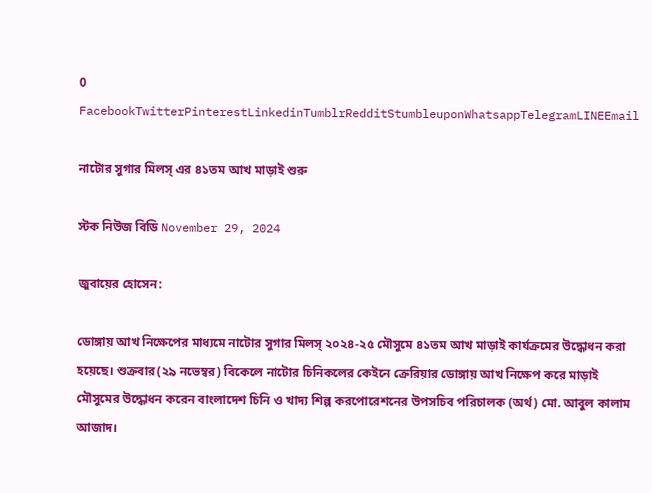0 FacebookTwitterPinterestLinkedinTumblrRedditStumbleuponWhatsappTelegramLINEEmail

নাটোর সুগার মিলস্ এর ৪১তম আখ মাড়াই শুরু

স্টক নিউজ বিডি November 29, 2024

জুবায়ের হোসেন:

ডোঙ্গায় আখ নিক্ষেপের মাধ্যমে নাটোর সুগার মিলস্ ২০২৪-২৫ মৌসুমে ৪১তম আখ মাড়াই কার্যক্রমের উদ্ধোধন করা হয়েছে। শুক্রবার(২৯ নভেম্বর) বিকেলে নাটোর চিনিকলের কেইনে ক্রেরিয়ার ডোঙ্গায় আখ নিক্ষেপ করে মাড়াই মৌসুমের উদ্ধোধন করেন বাংলাদেশ চিনি ও খাদ্য শিল্প করপোরেশনের উপসচিব পরিচালক (অর্থ) মো. আবুল কালাম আজাদ।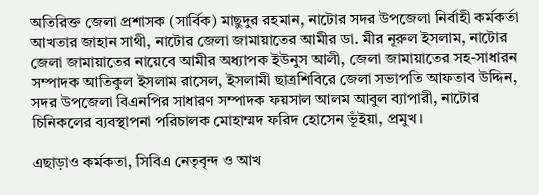অতিরিক্ত জেলা প্রশাসক (সার্বিক) মাছুদুর রহমান, নাটোর সদর উপজেলা নির্বাহী কর্মকর্তা আখতার জাহান সাথী, নাটোর জেলা জামায়াতের আমীর ডা. মীর নূরুল ইসলাম, নাটোর জেলা জামায়াতের নায়েবে আমীর অধ্যাপক ইউনুস আলী, জেলা জামায়াতের সহ-সাধারন সম্পাদক আতিকুল ইসলাম রাসেল, ইসলামী ছাত্রশিবিরে জেলা সভাপতি আফতাব উদ্দিন, সদর উপজেলা বিএনপির সাধারণ সম্পাদক ফয়সাল আলম আবুল ব্যাপারী, নাটোর চিনিকলের ব্যবস্থাপনা পরিচালক মোহাম্মদ ফরিদ হোসেন ভূঁইয়া, প্রমুখ।

এছাড়াও কর্মকতা, সিবিএ নেতৃবৃন্দ ও আখ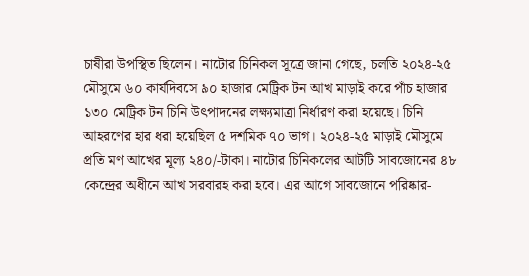চাষীরা উপস্থিত ছিলেন। নাটোর চিনিকল সূত্রে জানা গেছে, চলতি ২০২৪-২৫ মৌসুমে ৬০ কার্যদিবসে ৯০ হাজার মেট্রিক টন আখ মাড়াই করে পাঁচ হাজার ১৩০ মেট্রিক টন চিনি উৎপাদনের লক্ষ্যমাত্রা নির্ধারণ করা হয়েছে। চিনি আহরণের হার ধরা হয়েছিল ৫ দশমিক ৭০ ভাগ। ২০২৪-২৫ মাড়াই মৌসুমে প্রতি মণ আখের মূল্য ২৪০/-টাকা। নাটোর চিনিকলের আটটি সাবজোনের ৪৮ কেন্দ্রের অধীনে আখ সরবারহ করা হবে। এর আগে সাবজোনে পরিষ্কার-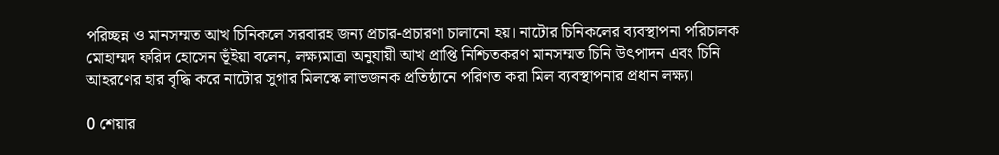পরিচ্ছন্ন ও মানসম্মত আখ চিনিকলে সরবারহ জন্য প্রচার-প্রচারণা চালানো হয়। নাটোর চিনিকলের ব্যবস্থাপনা পরিচালক মোহাম্মদ ফরিদ হোসেন ভূঁইয়া বলেন, লক্ষ্যমাত্রা অনুযায়ী আখ প্রাপ্তি নিশ্চিতকরণ মানসম্মত চিনি উৎপাদন এবং চিনি আহরণের হার বৃদ্ধি করে নাটোর সুগার মিলস্কে লাভজনক প্রতিষ্ঠানে পরিণত করা মিল ব্যবস্থাপনার প্রধান লক্ষ্য।

0 শেয়ার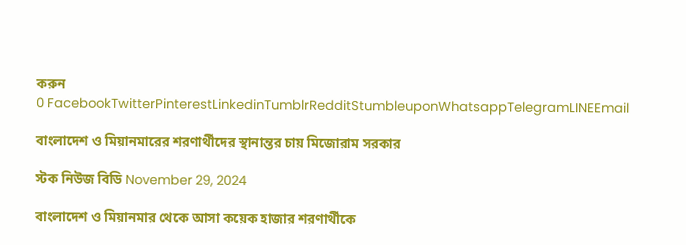করুন
0 FacebookTwitterPinterestLinkedinTumblrRedditStumbleuponWhatsappTelegramLINEEmail

বাংলাদেশ ও মিয়ানমারের শরণার্থীদের স্থানান্তর চায় মিজোরাম সরকার

স্টক নিউজ বিডি November 29, 2024

বাংলাদেশ ও মিয়ানমার থেকে আসা কয়েক হাজার শরণার্থীকে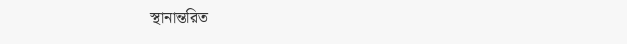স্থানান্তরিত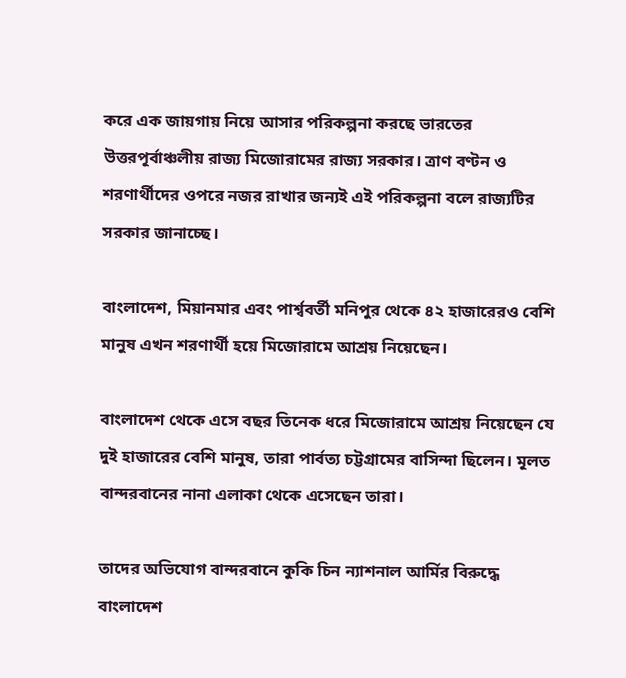করে এক জায়গায় নিয়ে আসার পরিকল্পনা করছে ভারতের উত্তরপূর্বাঞ্চলীয় রাজ্য মিজোরামের রাজ্য সরকার। ত্রাণ বণ্টন ও শরণার্থীদের ওপরে নজর রাখার জন্যই এই পরিকল্পনা বলে রাজ্যটির সরকার জানাচ্ছে।

বাংলাদেশ, মিয়ানমার এবং পার্শ্ববর্তী মনিপুর থেকে ৪২ হাজারেরও বেশি মানুষ এখন শরণার্থী হয়ে মিজোরামে আশ্রয় নিয়েছেন।

বাংলাদেশ থেকে এসে বছর তিনেক ধরে মিজোরামে আশ্রয় নিয়েছেন যে দুই হাজারের বেশি মানুষ, তারা পার্বত্য চট্টগ্রামের বাসিন্দা ছিলেন। মূলত বান্দরবানের নানা এলাকা থেকে এসেছেন তারা।

তাদের অভিযোগ বান্দরবানে কুকি চিন ন্যাশনাল আর্মির বিরুদ্ধে বাংলাদেশ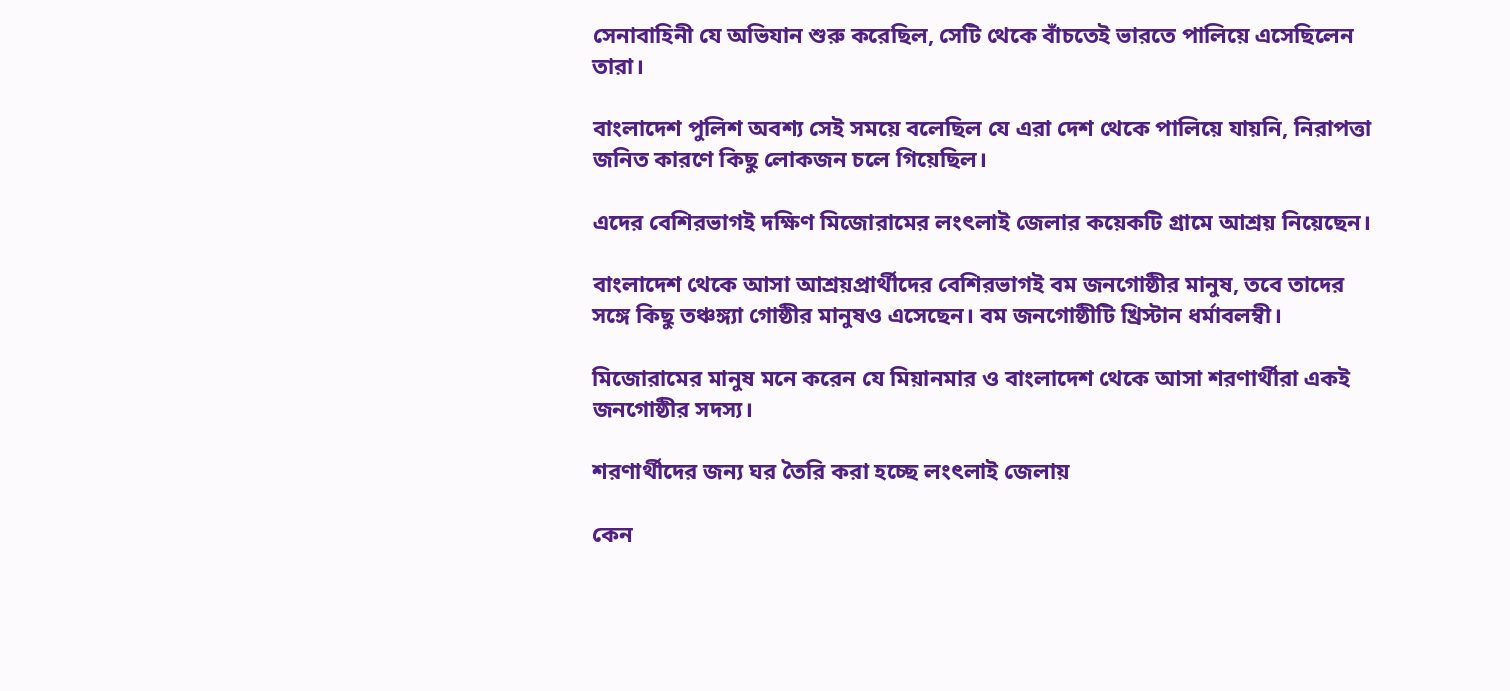সেনাবাহিনী যে অভিযান শুরু করেছিল, সেটি থেকে বাঁচতেই ভারতে পালিয়ে এসেছিলেন তারা।

বাংলাদেশ পুলিশ অবশ্য সেই সময়ে বলেছিল যে এরা দেশ থেকে পালিয়ে যায়নি, নিরাপত্তা জনিত কারণে কিছু লোকজন চলে গিয়েছিল।

এদের বেশিরভাগই দক্ষিণ মিজোরামের লংৎলাই জেলার কয়েকটি গ্রামে আশ্রয় নিয়েছেন।

বাংলাদেশ থেকে আসা আশ্রয়প্রার্থীদের বেশিরভাগই বম জনগোষ্ঠীর মানুষ, তবে তাদের সঙ্গে কিছু তঞ্চঙ্গ্যা গোষ্ঠীর মানুষও এসেছেন। বম জনগোষ্ঠীটি খ্রিস্টান ধর্মাবলম্বী।

মিজোরামের মানুষ মনে করেন যে মিয়ানমার ও বাংলাদেশ থেকে আসা শরণার্থীরা একই জনগোষ্ঠীর সদস্য।

শরণার্থীদের জন্য ঘর তৈরি করা হচ্ছে লংৎলাই জেলায়

কেন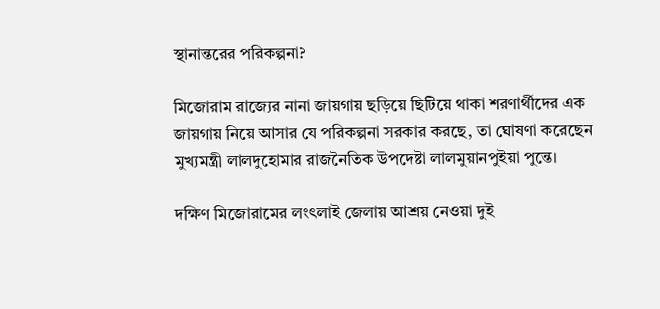স্থানান্তরের পরিকল্পনা?

মিজোরাম রাজ্যের নানা জায়গায় ছড়িয়ে ছিটিয়ে থাকা শরণার্থীদের এক জায়গায় নিয়ে আসার যে পরিকল্পনা সরকার করছে, তা ঘোষণা করেছেন মুখ্যমন্ত্রী লালদুহোমার রাজনৈতিক উপদেষ্টা লালমুয়ানপুইয়া পুন্তে।

দক্ষিণ মিজোরামের লংৎলাই জেলায় আশ্রয় নেওয়া দুই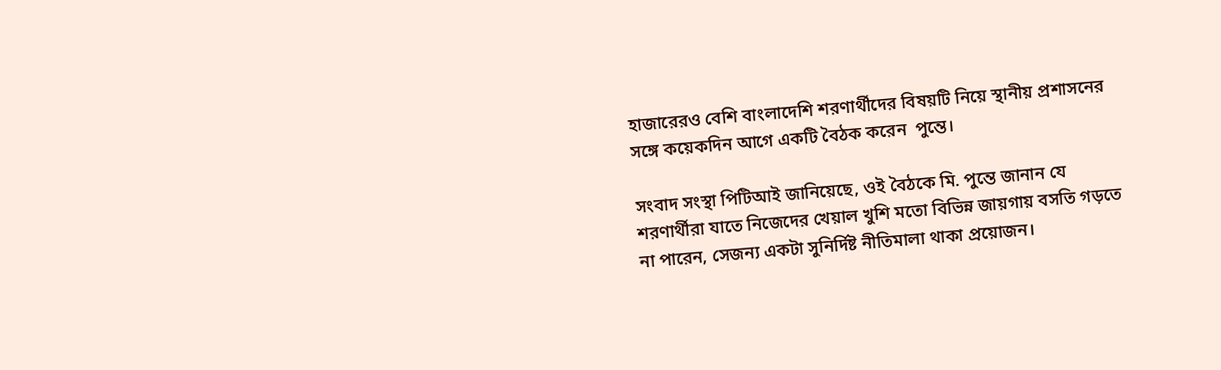হাজারেরও বেশি বাংলাদেশি শরণার্থীদের বিষয়টি নিয়ে স্থানীয় প্রশাসনের সঙ্গে কয়েকদিন আগে একটি বৈঠক করেন  পুন্তে।

সংবাদ সংস্থা পিটিআই জানিয়েছে, ওই বৈঠকে মি. পুন্তে জানান যে শরণার্থীরা যাতে নিজেদের খেয়াল খুশি মতো বিভিন্ন জায়গায় বসতি গড়তে না পারেন, সেজন্য একটা সুনির্দিষ্ট নীতিমালা থাকা প্রয়োজন।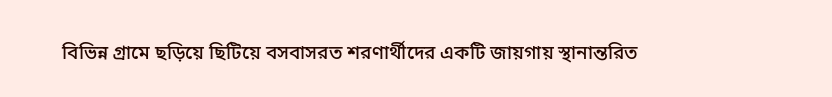বিভিন্ন গ্রামে ছড়িয়ে ছিটিয়ে বসবাসরত শরণার্থীদের একটি জায়গায় স্থানান্তরিত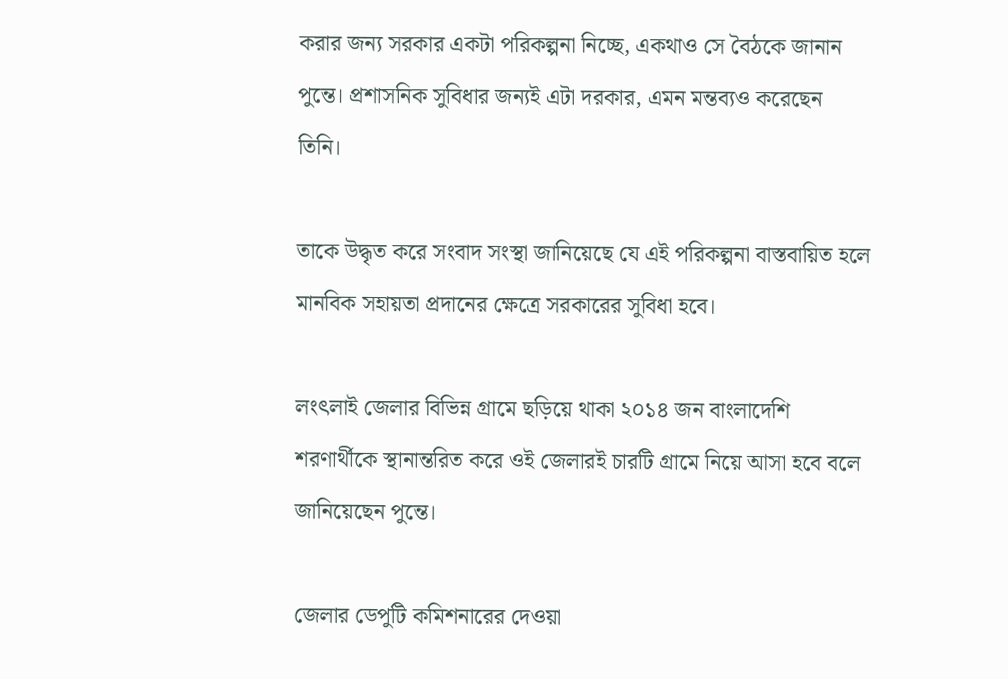করার জন্য সরকার একটা পরিকল্পনা নিচ্ছে, একথাও সে বৈঠকে জানান পুন্তে। প্রশাসনিক সুবিধার জন্যই এটা দরকার, এমন মন্তব্যও করেছেন তিনি।

তাকে উদ্ধৃত করে সংবাদ সংস্থা জানিয়েছে যে এই পরিকল্পনা বাস্তবায়িত হলে মানবিক সহায়তা প্রদানের ক্ষেত্রে সরকারের সুবিধা হবে।

লংৎলাই জেলার বিভিন্ন গ্রামে ছড়িয়ে থাকা ২০১৪ জন বাংলাদেশি শরণার্থীকে স্থানান্তরিত করে ওই জেলারই চারটি গ্রামে নিয়ে আসা হবে বলে জানিয়েছেন পুন্তে।

জেলার ডেপুটি কমিশনারের দেওয়া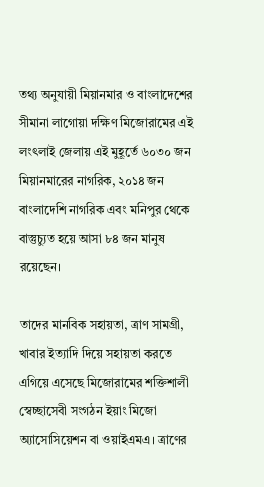তথ্য অনুযায়ী মিয়ানমার ও বাংলাদেশের সীমানা লাগোয়া দক্ষিণ মিজোরামের এই লংৎলাই জেলায় এই মুহূর্তে ৬০৩০ জন মিয়ানমারের নাগরিক, ২০১৪ জন বাংলাদেশি নাগরিক এবং মনিপুর থেকে বাস্তুচ্যুত হয়ে আসা ৮৪ জন মানুষ রয়েছেন।

তাদের মানবিক সহায়তা, ত্রাণ সামগ্রী, খাবার ইত্যাদি দিয়ে সহায়তা করতে এগিয়ে এসেছে মিজোরামের শক্তিশালী স্বেচ্ছাসেবী সংগঠন ইয়াং মিজো অ্যাসোসিয়েশন বা ওয়াইএমএ। ত্রাণের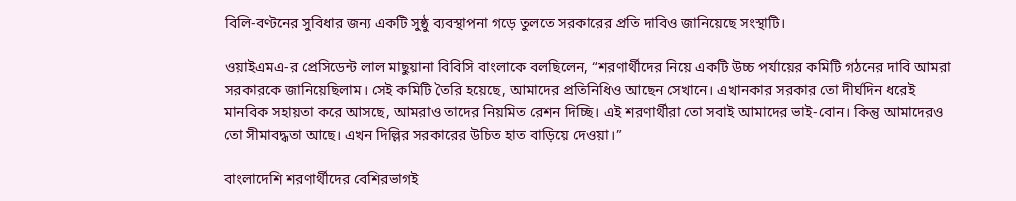বিলি-বণ্টনের সুবিধার জন্য একটি সুষ্ঠু ব্যবস্থাপনা গড়ে তুলতে সরকারের প্রতি দাবিও জানিয়েছে সংস্থাটি।

ওয়াইএমএ-র প্রেসিডেন্ট লাল মাছুয়ানা বিবিসি বাংলাকে বলছিলেন, “শরণার্থীদের নিয়ে একটি উচ্চ পর্যায়ের কমিটি গঠনের দাবি আমরা সরকারকে জানিয়েছিলাম। সেই কমিটি তৈরি হয়েছে, আমাদের প্রতিনিধিও আছেন সেখানে। এখানকার সরকার তো দীর্ঘদিন ধরেই মানবিক সহায়তা করে আসছে, আমরাও তাদের নিয়মিত রেশন দিচ্ছি। এই শরণার্থীরা তো সবাই আমাদের ভাই-বোন। কিন্তু আমাদেরও তো সীমাবদ্ধতা আছে। এখন দিল্লির সরকারের উচিত হাত বাড়িয়ে দেওয়া।”

বাংলাদেশি শরণার্থীদের বেশিরভাগই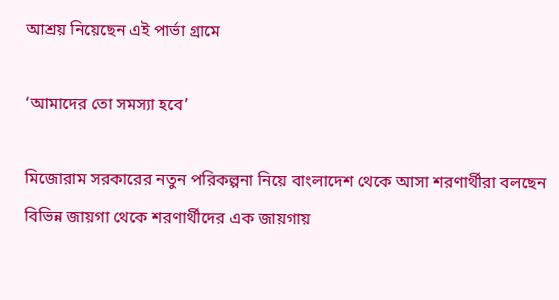আশ্রয় নিয়েছেন এই পার্ভা গ্রামে

‘আমাদের তো সমস্যা হবে’

মিজোরাম সরকারের নতুন পরিকল্পনা নিয়ে বাংলাদেশ থেকে আসা শরণার্থীরা বলছেন বিভিন্ন জায়গা থেকে শরণার্থীদের এক জায়গায়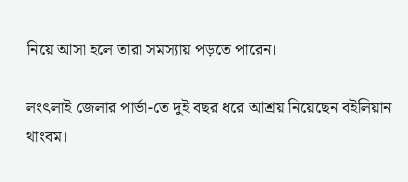নিয়ে আসা হলে তারা সমস্যায় পড়তে পারেন।

লংৎলাই জেলার পার্ভা-তে দুই বছর ধরে আশ্রয় নিয়েছেন বইলিয়ান থাংবম।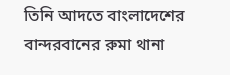তিনি আদতে বাংলাদেশের বান্দরবানের রুমা থানা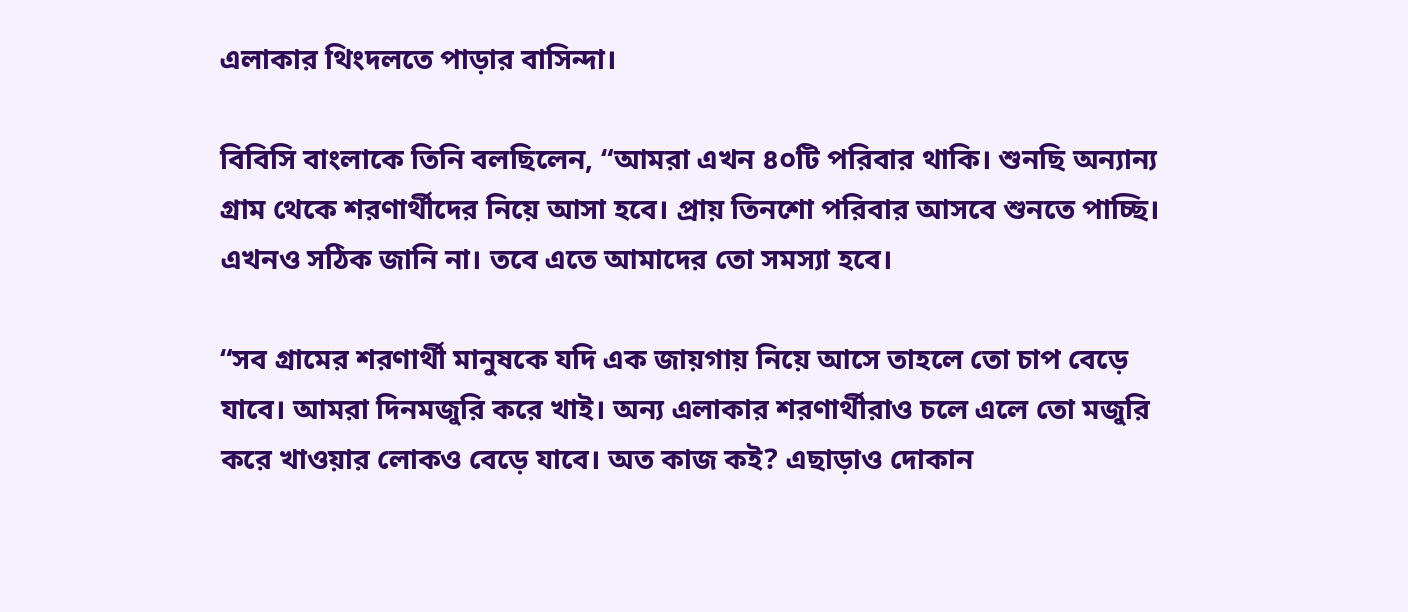এলাকার থিংদলতে পাড়ার বাসিন্দা।

বিবিসি বাংলাকে তিনি বলছিলেন, “আমরা এখন ৪০টি পরিবার থাকি। শুনছি অন্যান্য গ্রাম থেকে শরণার্থীদের নিয়ে আসা হবে। প্রায় তিনশো পরিবার আসবে শুনতে পাচ্ছি। এখনও সঠিক জানি না। তবে এতে আমাদের তো সমস্যা হবে।

“সব গ্রামের শরণার্থী মানুষকে যদি এক জায়গায় নিয়ে আসে তাহলে তো চাপ বেড়ে যাবে। আমরা দিনমজুরি করে খাই। অন্য এলাকার শরণার্থীরাও চলে এলে তো মজুরি করে খাওয়ার লোকও বেড়ে যাবে। অত কাজ কই? এছাড়াও দোকান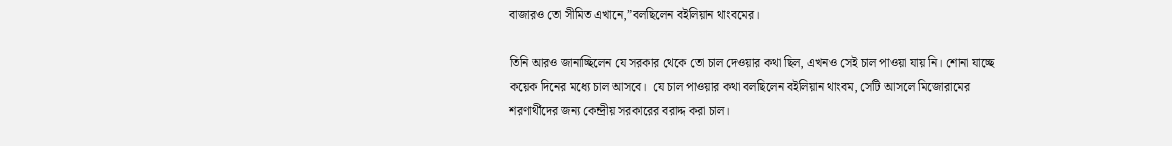বাজারও তো সীমিত এখানে,”বলছিলেন বইলিয়ান থাংবমের।

তিনি আরও জানাচ্ছিলেন যে সরকার থেকে তো চাল দেওয়ার কথা ছিল, এখনও সেই চাল পাওয়া যায় নি। শোনা যাচ্ছে কয়েক দিনের মধ্যে চাল আসবে।  যে চাল পাওয়ার কথা বলছিলেন বইলিয়ান থাংবম, সেটি আসলে মিজোরামের শরণার্থীদের জন্য কেন্দ্রীয় সরকারের বরাদ্দ করা চাল।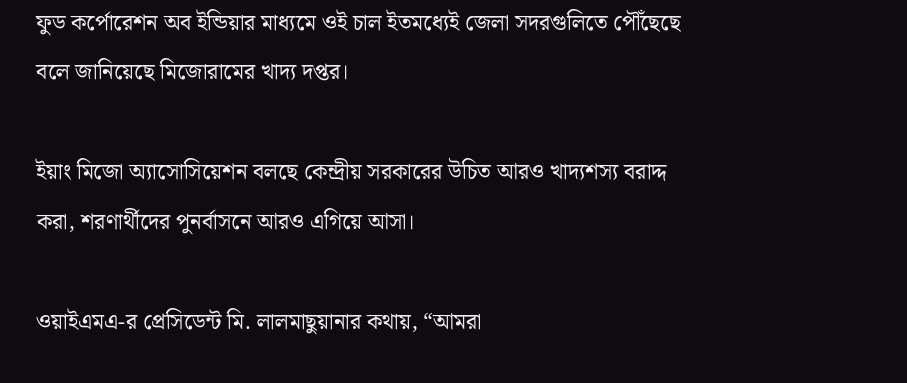ফুড কর্পোরেশন অব ইন্ডিয়ার মাধ্যমে ওই চাল ইতমধ্যেই জেলা সদরগুলিতে পৌঁছেছে বলে জানিয়েছে মিজোরামের খাদ্য দপ্তর।

ইয়াং মিজো অ্যাসোসিয়েশন বলছে কেন্দ্রীয় সরকারের উচিত আরও খাদ্যশস্য বরাদ্দ করা, শরণার্থীদের পুনর্বাসনে আরও এগিয়ে আসা।

ওয়াইএমএ-র প্রেসিডেন্ট মি. লালমাছুয়ানার কথায়, “আমরা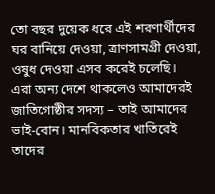তো বছর দুয়েক ধরে এই শরণার্থীদের ঘর বানিয়ে দেওয়া, ত্রাণসামগ্রী দেওয়া, ওষুধ দেওয়া এসব করেই চলেছি। এরা অন্য দেশে থাকলেও আমাদেরই জাতিগোষ্ঠীর সদস্য – তাই আমাদের ভাই-বোন। মানবিকতার খাতিরেই তাদের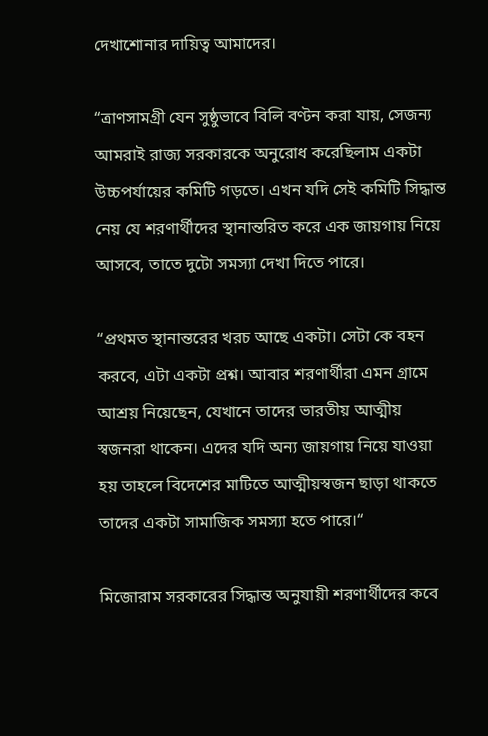দেখাশোনার দায়িত্ব আমাদের।

“ত্রাণসামগ্রী যেন সুষ্ঠুভাবে বিলি বণ্টন করা যায়, সেজন্য আমরাই রাজ্য সরকারকে অনুরোধ করেছিলাম একটা উচ্চপর্যায়ের কমিটি গড়তে। এখন যদি সেই কমিটি সিদ্ধান্ত নেয় যে শরণার্থীদের স্থানান্তরিত করে এক জায়গায় নিয়ে আসবে, তাতে দুটো সমস্যা দেখা দিতে পারে।

“প্রথমত স্থানান্তরের খরচ আছে একটা। সেটা কে বহন করবে, এটা একটা প্রশ্ন। আবার শরণার্থীরা এমন গ্রামে আশ্রয় নিয়েছেন, যেখানে তাদের ভারতীয় আত্মীয় স্বজনরা থাকেন। এদের যদি অন্য জায়গায় নিয়ে যাওয়া হয় তাহলে বিদেশের মাটিতে আত্মীয়স্বজন ছাড়া থাকতে তাদের একটা সামাজিক সমস্যা হতে পারে।“

মিজোরাম সরকারের সিদ্ধান্ত অনুযায়ী শরণার্থীদের কবে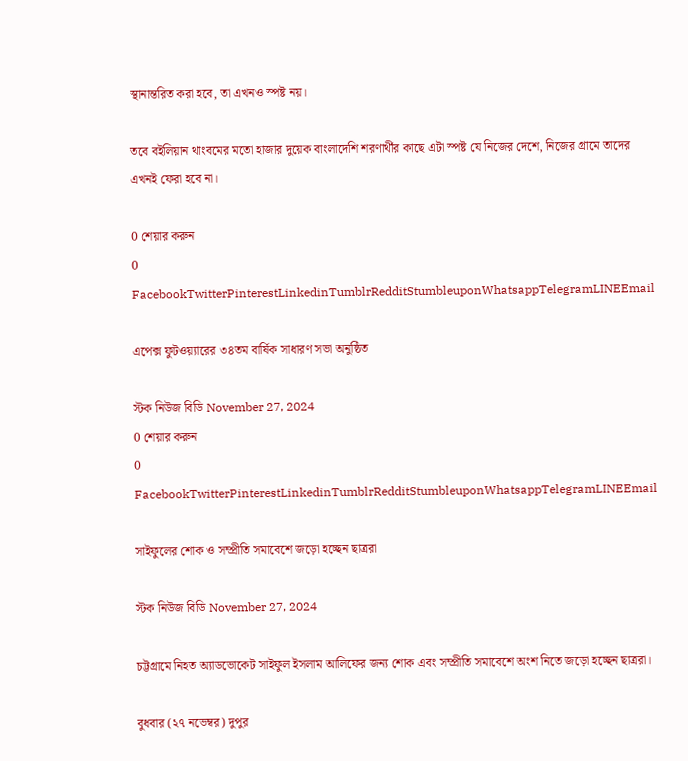স্থানান্তরিত করা হবে, তা এখনও স্পষ্ট নয়।

তবে বইলিয়ান থাংবমের মতো হাজার দুয়েক বাংলাদেশি শরণার্থীর কাছে এটা স্পষ্ট যে নিজের দেশে, নিজের গ্রামে তাদের এখনই ফেরা হবে না।

0 শেয়ার করুন
0 FacebookTwitterPinterestLinkedinTumblrRedditStumbleuponWhatsappTelegramLINEEmail

এপেক্স ফুটওয়্যারের ৩৪তম বার্ষিক সাধারণ সভা অনুষ্ঠিত

স্টক নিউজ বিডি November 27, 2024
0 শেয়ার করুন
0 FacebookTwitterPinterestLinkedinTumblrRedditStumbleuponWhatsappTelegramLINEEmail

সাইফুলের শোক ও সম্প্রীতি সমাবেশে জড়ো হচ্ছেন ছাত্ররা

স্টক নিউজ বিডি November 27, 2024

চট্টগ্রামে নিহত অ্যাডভোকেট সাইফুল ইসলাম আলিফের জন্য শোক এবং সম্প্রীতি সমাবেশে অংশ নিতে জড়ো হচ্ছেন ছাত্ররা।

বুধবার (২৭ নভেম্বর) দুপুর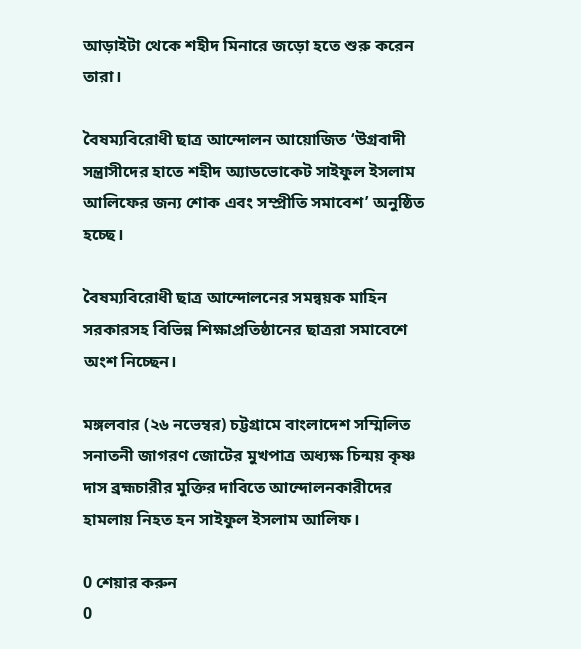আড়াইটা থেকে শহীদ মিনারে জড়ো হতে শুরু করেন তারা।

বৈষম্যবিরোধী ছাত্র আন্দোলন আয়োজিত ‘উগ্রবাদী সন্ত্রাসীদের হাতে শহীদ অ্যাডভোকেট সাইফুল ইসলাম আলিফের জন্য শোক এবং সম্প্রীতি সমাবেশ’ অনুষ্ঠিত হচ্ছে।

বৈষম্যবিরোধী ছাত্র আন্দোলনের সমন্বয়ক মাহিন সরকারসহ বিভিন্ন শিক্ষাপ্রতিষ্ঠানের ছাত্ররা সমাবেশে অংশ নিচ্ছেন।

মঙ্গলবার (২৬ নভেম্বর) চট্টগ্রামে বাংলাদেশ সম্মিলিত সনাতনী জাগরণ জোটের মুখপাত্র অধ্যক্ষ চিন্ময় কৃষ্ণ দাস ব্রহ্মচারীর মুক্তির দাবিতে আন্দোলনকারীদের হামলায় নিহত হন সাইফুল ইসলাম আলিফ।

0 শেয়ার করুন
0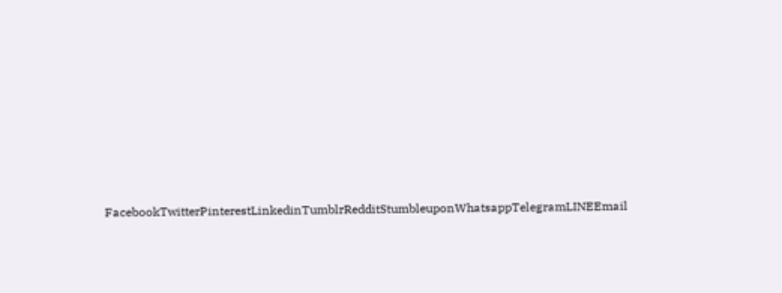FacebookTwitterPinterestLinkedinTumblrRedditStumbleuponWhatsappTelegramLINEEmail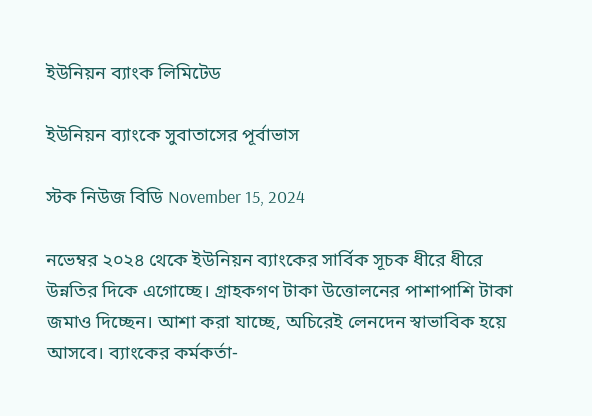ইউনিয়ন ব্যাংক লিমিটেড

ইউনিয়ন ব্যাংকে সুবাতাসের পূর্বাভাস

স্টক নিউজ বিডি November 15, 2024

নভেম্বর ২০২৪ থেকে ইউনিয়ন ব্যাংকের সার্বিক সূচক ধীরে ধীরে উন্নতির দিকে এগোচ্ছে। গ্রাহকগণ টাকা উত্তোলনের পাশাপাশি টাকা জমাও দিচ্ছেন। আশা করা যাচ্ছে, অচিরেই লেনদেন স্বাভাবিক হয়ে আসবে। ব্যাংকের কর্মকর্তা-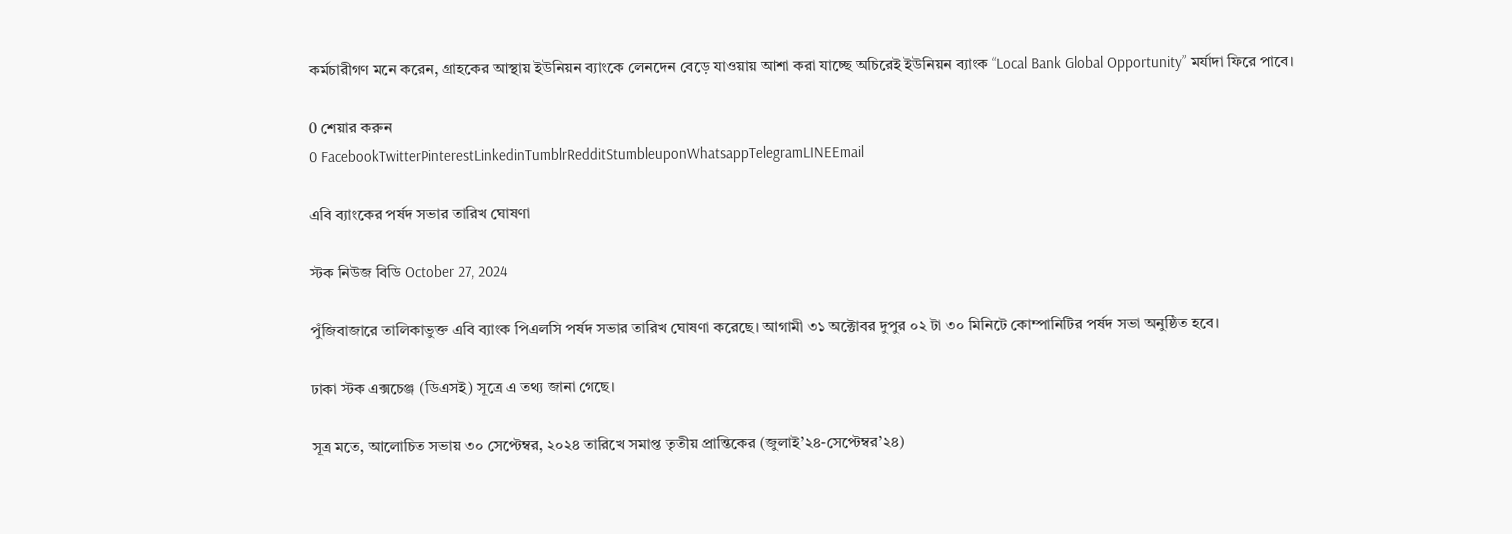কর্মচারীগণ মনে করেন, গ্রাহকের আস্থায় ইউনিয়ন ব্যাংকে লেনদেন বেড়ে যাওয়ায় আশা করা যাচ্ছে অচিরেই ইউনিয়ন ব্যাংক “Local Bank Global Opportunity” মর্যাদা ফিরে পাবে।

0 শেয়ার করুন
0 FacebookTwitterPinterestLinkedinTumblrRedditStumbleuponWhatsappTelegramLINEEmail

এবি ব্যাংকের পর্ষদ সভার তারিখ ঘোষণা

স্টক নিউজ বিডি October 27, 2024

পুঁজিবাজারে তালিকাভুক্ত এবি ব্যাংক পিএলসি পর্ষদ সভার তারিখ ঘোষণা করেছে। আগামী ৩১ অক্টোবর দুপুর ০২ টা ৩০ মিনিটে কোম্পানিটির পর্ষদ সভা অনুষ্ঠিত হবে।

ঢাকা স্টক এক্সচেঞ্জ (ডিএসই) সূত্রে এ তথ্য জানা গেছে।

সূত্র মতে, আলোচিত সভায় ৩০ সেপ্টেম্বর, ২০২৪ তারিখে সমাপ্ত তৃতীয় প্রান্তিকের (জুলাই’২৪-সেপ্টেম্বর’২৪)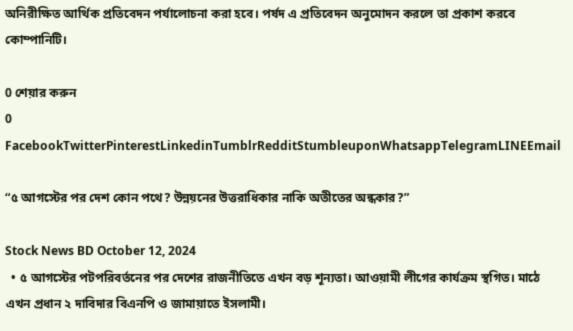অনিরীক্ষিত আর্থিক প্রতিবেদন পর্যালোচনা করা হবে। পর্ষদ এ প্রতিবেদন অনুমোদন করলে তা প্রকাশ করবে কোম্পানিটি।

0 শেয়ার করুন
0 FacebookTwitterPinterestLinkedinTumblrRedditStumbleuponWhatsappTelegramLINEEmail

“৫ আগস্টের পর দেশ কোন পথে? উন্নয়নের উত্তরাধিকার নাকি অতীতের অন্ধকার?”

Stock News BD October 12, 2024
  • ৫ আগস্টের পটপরিবর্তনের পর দেশের রাজনীতিতে এখন বড় শূন্যতা। আওয়ামী লীগের কার্যক্রম স্থগিত। মাঠে এখন প্রধান ২ দাবিদার বিএনপি ও জামায়াতে ইসলামী।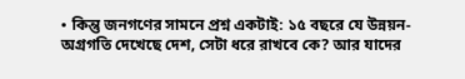• কিন্তু জনগণের সামনে প্রশ্ন একটাই: ১৫ বছরে যে উন্নয়ন-অগ্রগতি দেখেছে দেশ, সেটা ধরে রাখবে কে? আর যাদের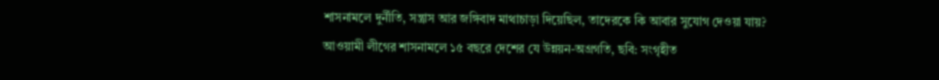শাসনামলে দুর্নীতি, সন্ত্রাস আর জঙ্গিবাদ মাথাচাড়া দিয়েছিল, তাদেরকে কি আবার সুযোগ দেওয়া যায়?
আওয়ামী লীগের শাসনামলে ১৫ বছরে দেশের যে উন্নয়ন-অগ্রগতি, ছবি: সংগৃহীত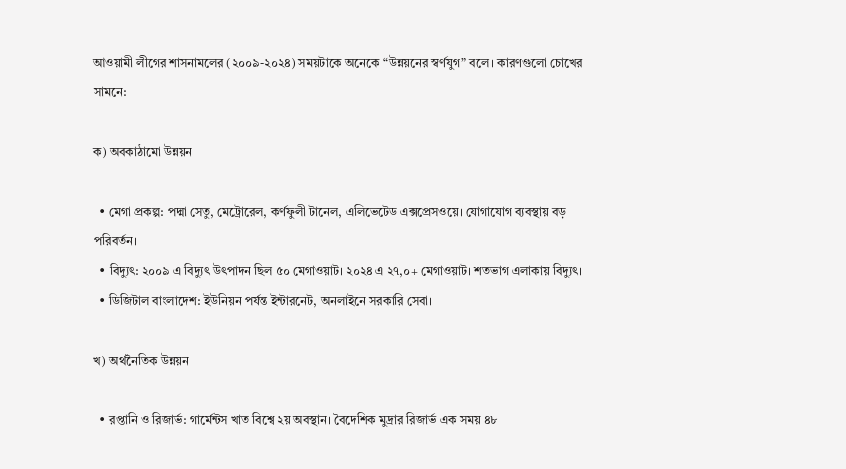আওয়ামী লীগের শাসনামলের (২০০৯-২০২৪) সময়টাকে অনেকে “উন্নয়নের স্বর্ণযুগ” বলে। কারণগুলো চোখের সামনে:

ক) অবকাঠামো উন্নয়ন

  • মেগা প্রকল্প: পদ্মা সেতু, মেট্রোরেল, কর্ণফুলী টানেল, এলিভেটেড এক্সপ্রেসওয়ে। যোগাযোগ ব্যবস্থায় বড় পরিবর্তন।
  • বিদ্যুৎ: ২০০৯ এ বিদ্যুৎ উৎপাদন ছিল ৫০ মেগাওয়াট। ২০২৪ এ ২৭,০+ মেগাওয়াট। শতভাগ এলাকায় বিদ্যুৎ।
  • ডিজিটাল বাংলাদেশ: ইউনিয়ন পর্যন্ত ইন্টারনেট, অনলাইনে সরকারি সেবা।

খ) অর্থনৈতিক উন্নয়ন

  • রপ্তানি ও রিজার্ভ: গার্মেন্টস খাত বিশ্বে ২য় অবস্থান। বৈদেশিক মুদ্রার রিজার্ভ এক সময় ৪৮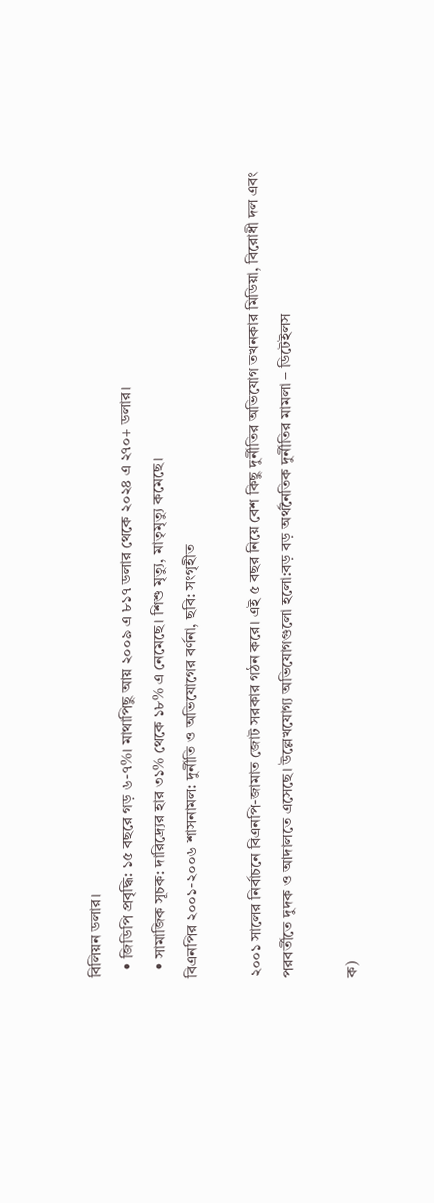বিলিয়ন ডলার।
  • জিডিপি প্রবৃদ্ধি: ১৫ বছরে গড় ৬-৭%। মাথাপিছু আয় ২০০৯ এ ৮১৭ ডলার থেকে ২০২৪ এ ২৭০+ ডলার।
  • সামাজিক সূচক: দারিদ্র্যের হার ৩১% থেকে ১৮% এ নেমেছে। শিশু মৃত্যু, মাতৃমৃত্যু কমেছে।
বিএনপির ২০০১-২০০৬ শাসনামল: দুর্নীতি ও অভিযোগের বর্ণনা, ছবি: সংগৃহীত

২০০১ সালের নির্বাচনে বিএনপি-জামাত জোট সরকার গঠন করে। এই ৫ বছর নিয়ে বেশ কিছু দুর্নীতির অভিযোগ তখনকার মিডিয়া, বিরোধী দল এবং পরবর্তীতে দুদক ও আদালতে এসেছে। উল্লেখযোগ্য অভিযোগগুলো হলো:বড় বড় অর্থনৈতিক দুর্নীতির মামলা – ডিটেইলস

ক)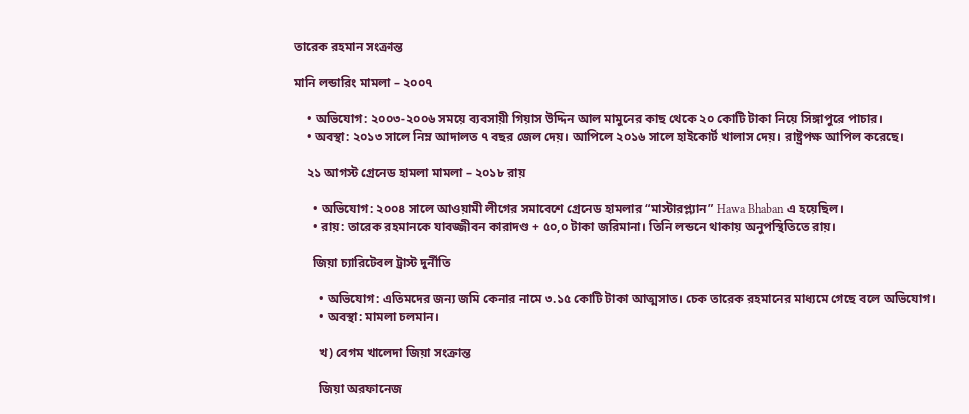তারেক রহমান সংক্রান্ত

মানি লন্ডারিং মামলা – ২০০৭

    • অভিযোগ: ২০০৩-২০০৬ সময়ে ব্যবসায়ী গিয়াস উদ্দিন আল মামুনের কাছ থেকে ২০ কোটি টাকা নিয়ে সিঙ্গাপুরে পাচার।
    • অবস্থা: ২০১৩ সালে নিম্ন আদালত ৭ বছর জেল দেয়। আপিলে ২০১৬ সালে হাইকোর্ট খালাস দেয়। রাষ্ট্রপক্ষ আপিল করেছে।

    ২১ আগস্ট গ্রেনেড হামলা মামলা – ২০১৮ রায়

      • অভিযোগ: ২০০৪ সালে আওয়ামী লীগের সমাবেশে গ্রেনেড হামলার “মাস্টারপ্ল্যান” Hawa Bhaban এ হয়েছিল।
      • রায়: তারেক রহমানকে যাবজ্জীবন কারাদণ্ড + ৫০,০ টাকা জরিমানা। তিনি লন্ডনে থাকায় অনুপস্থিতিতে রায়।

      জিয়া চ্যারিটেবল ট্রাস্ট দুর্নীতি

        • অভিযোগ: এতিমদের জন্য জমি কেনার নামে ৩.১৫ কোটি টাকা আত্মসাত। চেক তারেক রহমানের মাধ্যমে গেছে বলে অভিযোগ।
        • অবস্থা: মামলা চলমান।

        খ) বেগম খালেদা জিয়া সংক্রান্ত

        জিয়া অরফানেজ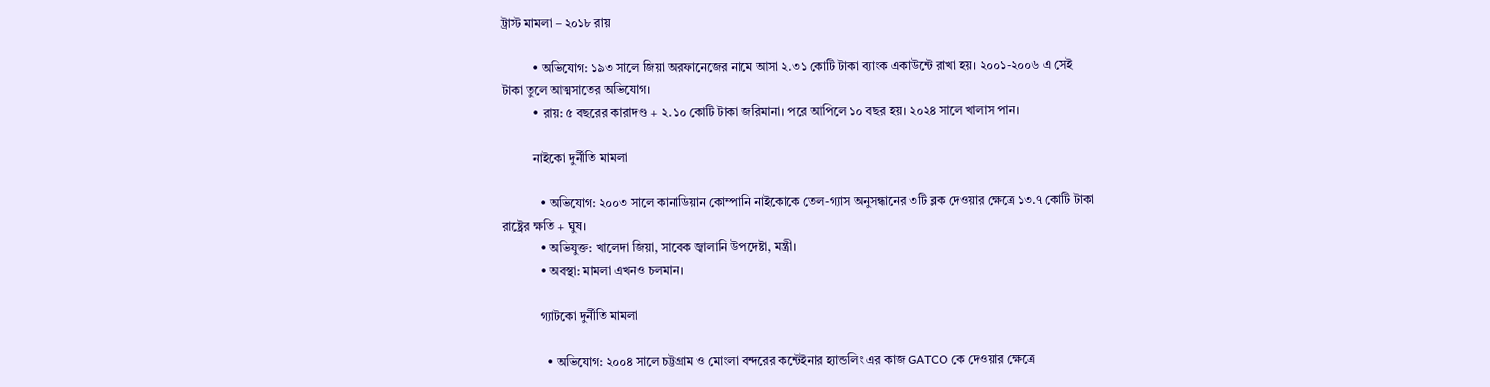ট্রাস্ট মামলা – ২০১৮ রায়

          • অভিযোগ: ১৯৩ সালে জিয়া অরফানেজের নামে আসা ২.৩১ কোটি টাকা ব্যাংক একাউন্টে রাখা হয়। ২০০১-২০০৬ এ সেই টাকা তুলে আত্মসাতের অভিযোগ।
          • রায়: ৫ বছরের কারাদণ্ড + ২.১০ কোটি টাকা জরিমানা। পরে আপিলে ১০ বছর হয়। ২০২৪ সালে খালাস পান।

          নাইকো দুর্নীতি মামলা

            • অভিযোগ: ২০০৩ সালে কানাডিয়ান কোম্পানি নাইকোকে তেল-গ্যাস অনুসন্ধানের ৩টি ব্লক দেওয়ার ক্ষেত্রে ১৩.৭ কোটি টাকা রাষ্ট্রের ক্ষতি + ঘুষ।
            • অভিযুক্ত: খালেদা জিয়া, সাবেক জ্বালানি উপদেষ্টা, মন্ত্রী।
            • অবস্থা: মামলা এখনও চলমান।

            গ্যাটকো দুর্নীতি মামলা

              • অভিযোগ: ২০০৪ সালে চট্টগ্রাম ও মোংলা বন্দরের কন্টেইনার হ্যান্ডলিং এর কাজ GATCO কে দেওয়ার ক্ষেত্রে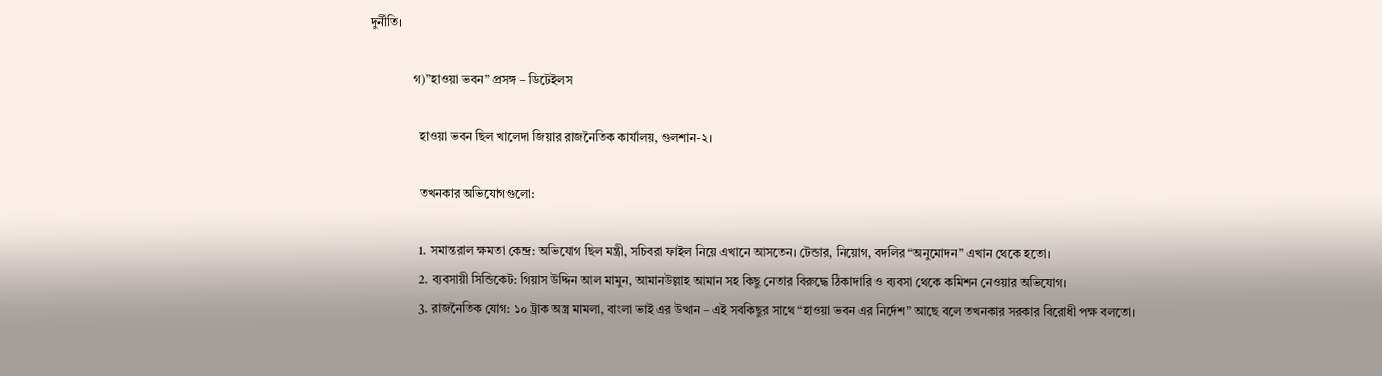দুর্নীতি।

              গ)”হাওয়া ভবন” প্রসঙ্গ – ডিটেইলস

                হাওয়া ভবন ছিল খালেদা জিয়ার রাজনৈতিক কার্যালয়, গুলশান-২।

                তখনকার অভিযোগগুলো:

                1. সমান্তরাল ক্ষমতা কেন্দ্র: অভিযোগ ছিল মন্ত্রী, সচিবরা ফাইল নিয়ে এখানে আসতেন। টেন্ডার, নিয়োগ, বদলির “অনুমোদন” এখান থেকে হতো।
                2. ব্যবসায়ী সিন্ডিকেট: গিয়াস উদ্দিন আল মামুন, আমানউল্লাহ আমান সহ কিছু নেতার বিরুদ্ধে ঠিকাদারি ও ব্যবসা থেকে কমিশন নেওয়ার অভিযোগ।
                3. রাজনৈতিক যোগ: ১০ ট্রাক অস্ত্র মামলা, বাংলা ভাই এর উত্থান – এই সবকিছুর সাথে “হাওয়া ভবন এর নির্দেশ” আছে বলে তখনকার সরকার বিরোধী পক্ষ বলতো।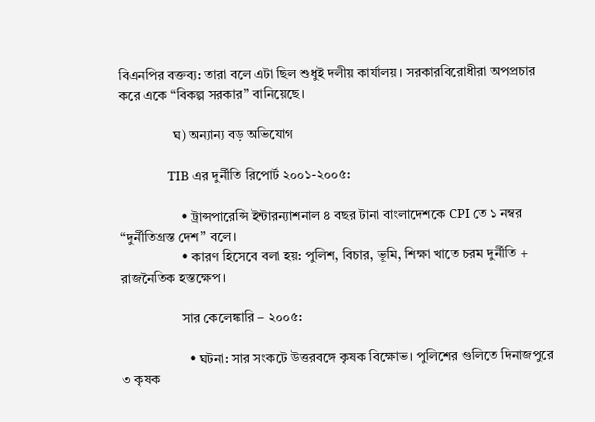বিএনপির বক্তব্য: তারা বলে এটা ছিল শুধুই দলীয় কার্যালয়। সরকারবিরোধীরা অপপ্রচার করে একে “বিকল্প সরকার” বানিয়েছে।

                ঘ) অন্যান্য বড় অভিযোগ

                TIB এর দুর্নীতি রিপোর্ট ২০০১-২০০৫:

                  • ট্রান্সপারেন্সি ইন্টারন্যাশনাল ৪ বছর টানা বাংলাদেশকে CPI তে ১ নম্বর “দুর্নীতিগ্রস্ত দেশ” বলে।
                  • কারণ হিসেবে বলা হয়: পুলিশ, বিচার, ভূমি, শিক্ষা খাতে চরম দুর্নীতি + রাজনৈতিক হস্তক্ষেপ।

                  সার কেলেঙ্কারি – ২০০৫:

                    • ঘটনা: সার সংকটে উত্তরবঙ্গে কৃষক বিক্ষোভ। পুলিশের গুলিতে দিনাজপুরে ৩ কৃষক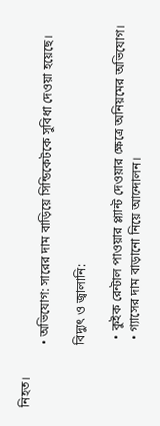নিহত।
                    • অভিযোগ: সারের দাম বাড়িয়ে সিন্ডিকেটকে সুবিধা দেওয়া হয়েছে।

                    বিদ্যুৎ ও জ্বালানি:

                      • কুইক রেন্টাল পাওয়ার প্ল্যান্ট দেওয়ার ক্ষেত্রে অনিয়মের অভিযোগ।
                      • গ্যাসের দাম বাড়ানো নিয়ে আন্দোলন।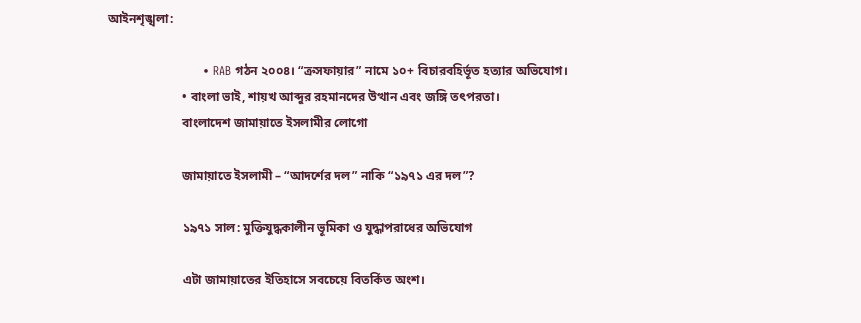আইনশৃঙ্খলা:

                        • RAB গঠন ২০০৪। “ক্রসফায়ার” নামে ১০+ বিচারবহির্ভূত হত্যার অভিযোগ।
                        • বাংলা ভাই, শায়খ আব্দুর রহমানদের উত্থান এবং জঙ্গি তৎপরতা।
                        বাংলাদেশ জামায়াতে ইসলামীর লোগো

                        জামায়াতে ইসলামী – “আদর্শের দল” নাকি “১৯৭১ এর দল”?

                        ১৯৭১ সাল: মুক্তিযুদ্ধকালীন ভূমিকা ও যুদ্ধাপরাধের অভিযোগ

                        এটা জামায়াতের ইতিহাসে সবচেয়ে বিতর্কিত অংশ।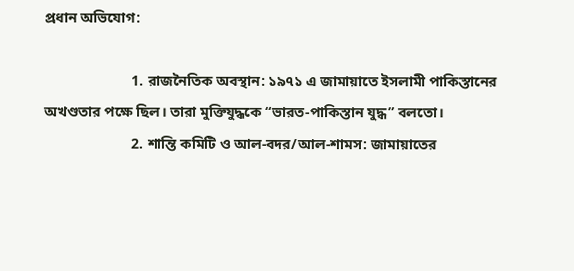প্রধান অভিযোগ:

                        1. রাজনৈতিক অবস্থান: ১৯৭১ এ জামায়াতে ইসলামী পাকিস্তানের অখণ্ডতার পক্ষে ছিল। তারা মুক্তিযুদ্ধকে “ভারত-পাকিস্তান যুদ্ধ” বলতো।
                        2. শান্তি কমিটি ও আল-বদর/আল-শামস: জামায়াতের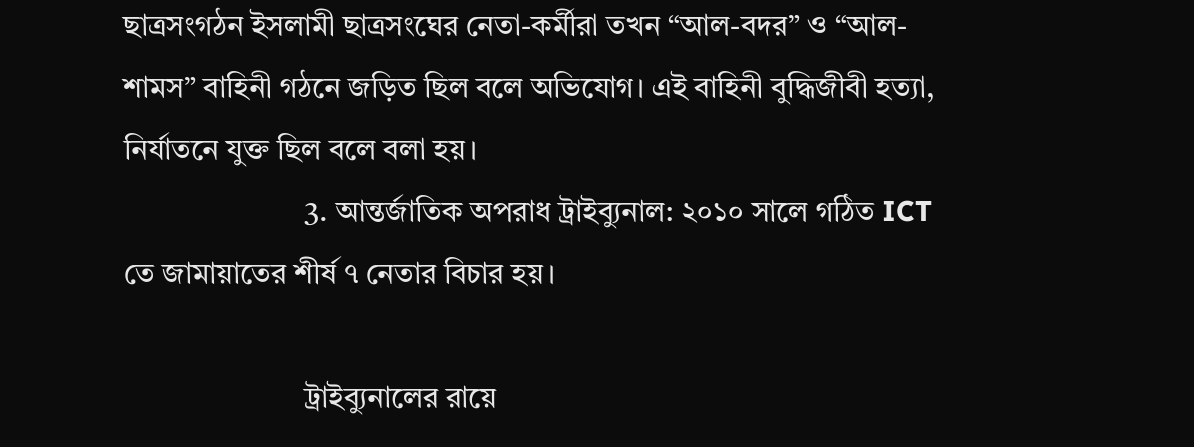ছাত্রসংগঠন ইসলামী ছাত্রসংঘের নেতা-কর্মীরা তখন “আল-বদর” ও “আল-শামস” বাহিনী গঠনে জড়িত ছিল বলে অভিযোগ। এই বাহিনী বুদ্ধিজীবী হত্যা, নির্যাতনে যুক্ত ছিল বলে বলা হয়।
                        3. আন্তর্জাতিক অপরাধ ট্রাইব্যুনাল: ২০১০ সালে গঠিত ICT তে জামায়াতের শীর্ষ ৭ নেতার বিচার হয়।

                        ট্রাইব্যুনালের রায়ে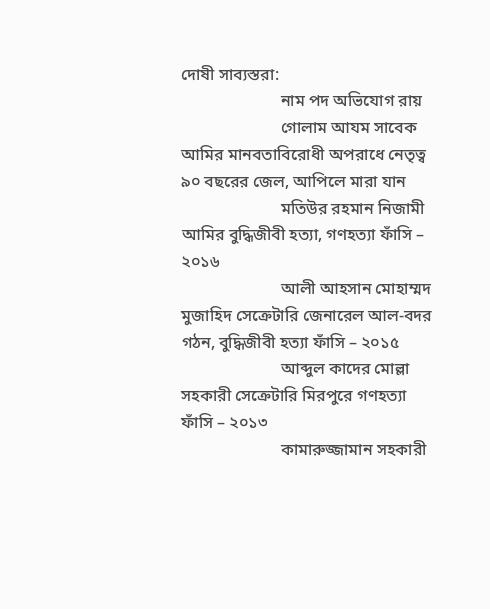দোষী সাব্যস্তরা:
                        নাম পদ অভিযোগ রায়
                        গোলাম আযম সাবেক আমির মানবতাবিরোধী অপরাধে নেতৃত্ব ৯০ বছরের জেল, আপিলে মারা যান
                        মতিউর রহমান নিজামী আমির বুদ্ধিজীবী হত্যা, গণহত্যা ফাঁসি – ২০১৬
                        আলী আহসান মোহাম্মদ মুজাহিদ সেক্রেটারি জেনারেল আল-বদর গঠন, বুদ্ধিজীবী হত্যা ফাঁসি – ২০১৫
                        আব্দুল কাদের মোল্লা সহকারী সেক্রেটারি মিরপুরে গণহত্যা ফাঁসি – ২০১৩
                        কামারুজ্জামান সহকারী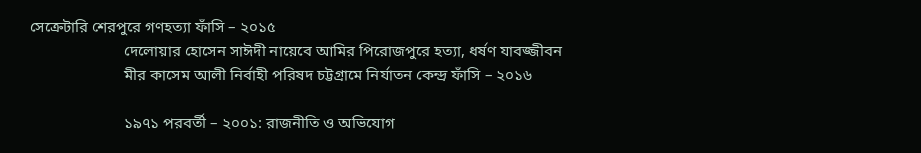সেক্রেটারি শেরপুরে গণহত্যা ফাঁসি – ২০১৫
                        দেলোয়ার হোসেন সাঈদী নায়েবে আমির পিরোজপুরে হত্যা, ধর্ষণ যাবজ্জীবন
                        মীর কাসেম আলী নির্বাহী পরিষদ চট্টগ্রামে নির্যাতন কেন্দ্র ফাঁসি – ২০১৬

                        ১৯৭১ পরবর্তী – ২০০১: রাজনীতি ও অভিযোগ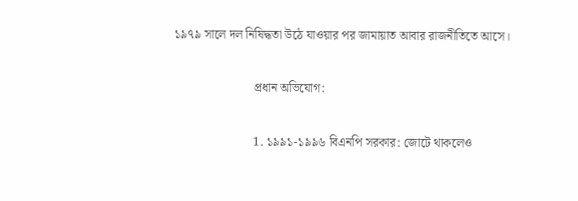১৯৭৯ সালে দল নিষিদ্ধতা উঠে যাওয়ার পর জামায়াত আবার রাজনীতিতে আসে।

                          প্রধান অভিযোগ:

                          1. ১৯৯১-১৯৯৬ বিএনপি সরকার: জোটে থাকলেও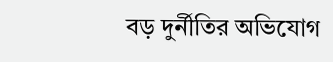বড় দুর্নীতির অভিযোগ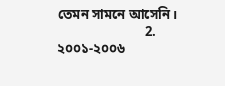তেমন সামনে আসেনি।
                          2. ২০০১-২০০৬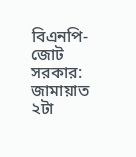বিএনপি-জোট সরকার: জামায়াত ২টা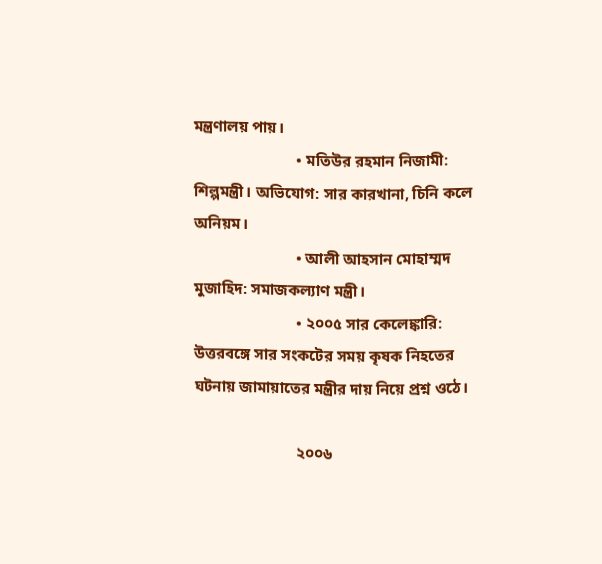মন্ত্রণালয় পায়।
                          • মতিউর রহমান নিজামী: শিল্পমন্ত্রী। অভিযোগ: সার কারখানা, চিনি কলে অনিয়ম।
                          • আলী আহসান মোহাম্মদ মুজাহিদ: সমাজকল্যাণ মন্ত্রী।
                          • ২০০৫ সার কেলেঙ্কারি: উত্তরবঙ্গে সার সংকটের সময় কৃষক নিহতের ঘটনায় জামায়াতের মন্ত্রীর দায় নিয়ে প্রশ্ন ওঠে।

                          ২০০৬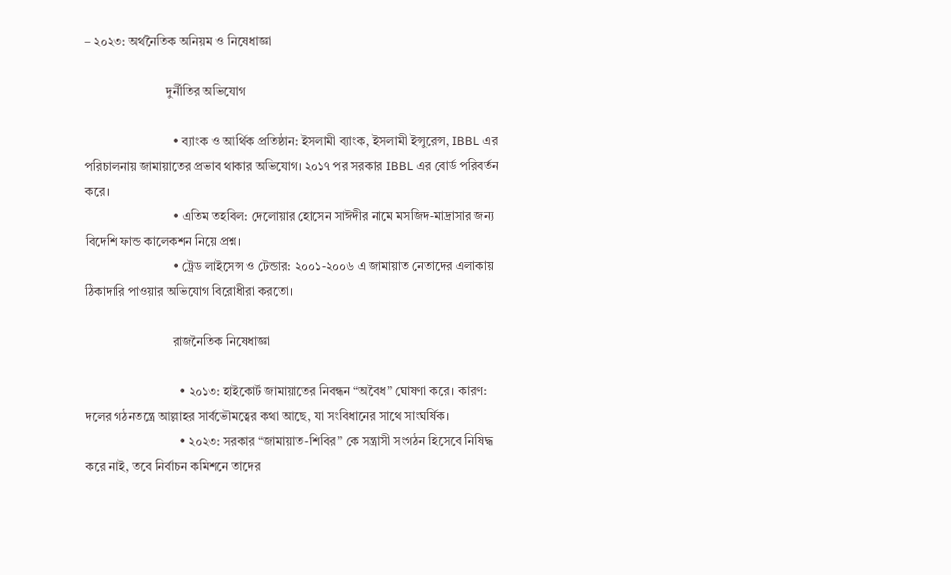– ২০২৩: অর্থনৈতিক অনিয়ম ও নিষেধাজ্ঞা

                          দুর্নীতির অভিযোগ

                            • ব্যাংক ও আর্থিক প্রতিষ্ঠান: ইসলামী ব্যাংক, ইসলামী ইন্সুরেন্স, IBBL এর পরিচালনায় জামায়াতের প্রভাব থাকার অভিযোগ। ২০১৭ পর সরকার IBBL এর বোর্ড পরিবর্তন করে।
                            • এতিম তহবিল: দেলোয়ার হোসেন সাঈদীর নামে মসজিদ-মাদ্রাসার জন্য বিদেশি ফান্ড কালেকশন নিয়ে প্রশ্ন।
                            • ট্রেড লাইসেন্স ও টেন্ডার: ২০০১-২০০৬ এ জামায়াত নেতাদের এলাকায় ঠিকাদারি পাওয়ার অভিযোগ বিরোধীরা করতো।

                            রাজনৈতিক নিষেধাজ্ঞা

                              • ২০১৩: হাইকোর্ট জামায়াতের নিবন্ধন “অবৈধ” ঘোষণা করে। কারণ: দলের গঠনতন্ত্রে আল্লাহর সার্বভৌমত্বের কথা আছে, যা সংবিধানের সাথে সাংঘর্ষিক।
                              • ২০২৩: সরকার “জামায়াত-শিবির” কে সন্ত্রাসী সংগঠন হিসেবে নিষিদ্ধ করে নাই, তবে নির্বাচন কমিশনে তাদের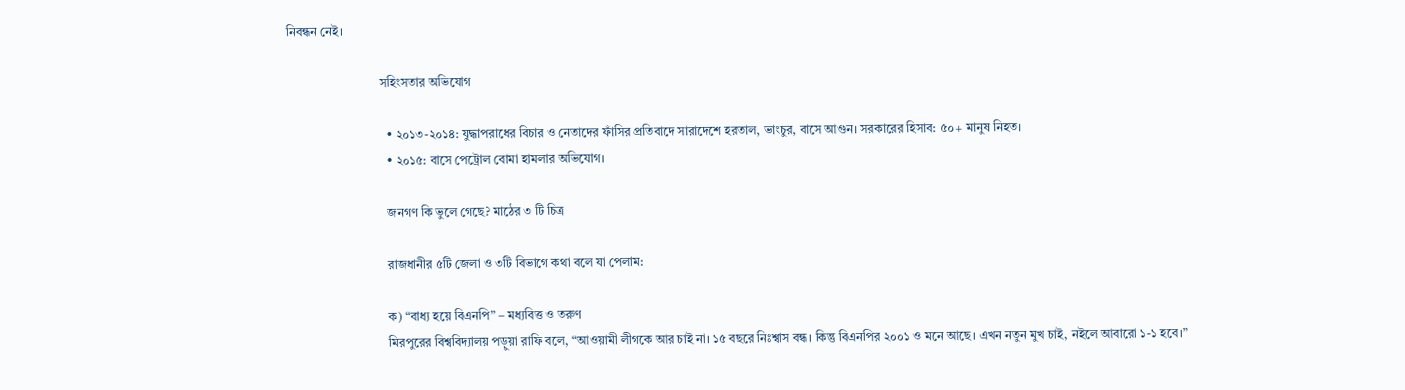নিবন্ধন নেই।

                              সহিংসতার অভিযোগ

                                • ২০১৩-২০১৪: যুদ্ধাপরাধের বিচার ও নেতাদের ফাঁসির প্রতিবাদে সারাদেশে হরতাল, ভাংচুর, বাসে আগুন। সরকারের হিসাব: ৫০+ মানুষ নিহত।
                                • ২০১৫: বাসে পেট্রোল বোমা হামলার অভিযোগ।

                                জনগণ কি ভুলে গেছে? মাঠের ৩ টি চিত্র

                                রাজধানীর ৫টি জেলা ও ৩টি বিভাগে কথা বলে যা পেলাম:

                                ক) “বাধ্য হয়ে বিএনপি” – মধ্যবিত্ত ও তরুণ
                                মিরপুরের বিশ্ববিদ্যালয় পড়ুয়া রাফি বলে, “আওয়ামী লীগকে আর চাই না। ১৫ বছরে নিঃশ্বাস বন্ধ। কিন্তু বিএনপির ২০০১ ও মনে আছে। এখন নতুন মুখ চাই, নইলে আবারো ১-১ হবে।”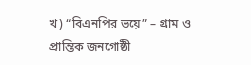খ) “বিএনপির ভয়ে” – গ্রাম ও প্রান্তিক জনগোষ্ঠী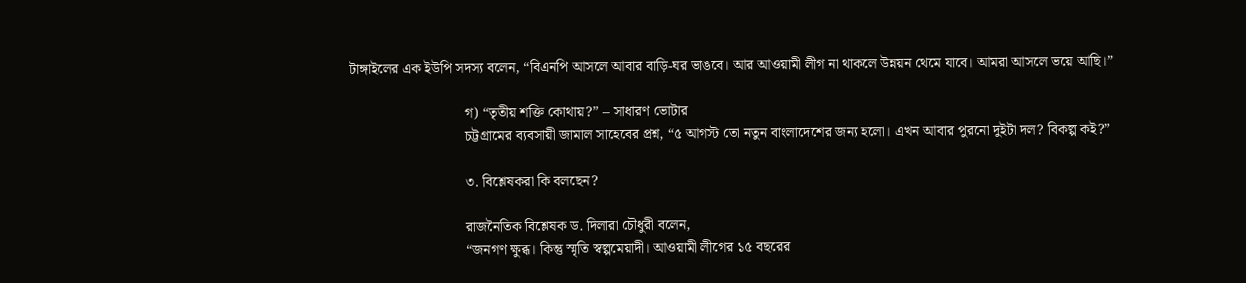টাঙ্গাইলের এক ইউপি সদস্য বলেন, “বিএনপি আসলে আবার বাড়ি-ঘর ভাঙবে। আর আওয়ামী লীগ না থাকলে উন্নয়ন থেমে যাবে। আমরা আসলে ভয়ে আছি।”

                                গ) “তৃতীয় শক্তি কোথায়?” – সাধারণ ভোটার
                                চট্টগ্রামের ব্যবসায়ী জামাল সাহেবের প্রশ্ন, “৫ আগস্ট তো নতুন বাংলাদেশের জন্য হলো। এখন আবার পুরনো দুইটা দল? বিকল্প কই?”

                                ৩. বিশ্লেষকরা কি বলছেন?

                                রাজনৈতিক বিশ্লেষক ড. দিলারা চৌধুরী বলেন,
                                “জনগণ ক্ষুব্ধ। কিন্তু স্মৃতি স্বল্পমেয়াদী। আওয়ামী লীগের ১৫ বছরের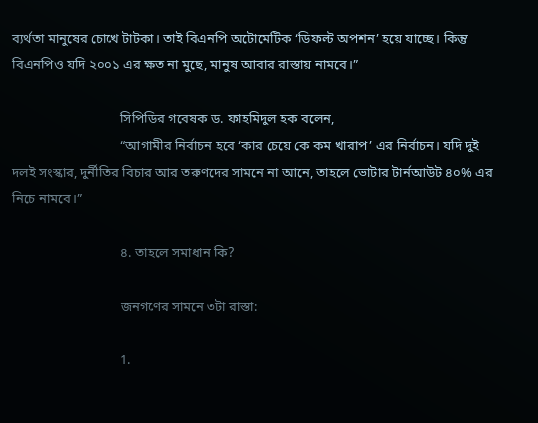ব্যর্থতা মানুষের চোখে টাটকা। তাই বিএনপি অটোমেটিক ‘ডিফল্ট অপশন’ হয়ে যাচ্ছে। কিন্তু বিএনপিও যদি ২০০১ এর ক্ষত না মুছে, মানুষ আবার রাস্তায় নামবে।”

                                সিপিডির গবেষক ড. ফাহমিদুল হক বলেন,
                                “আগামীর নির্বাচন হবে ‘কার চেয়ে কে কম খারাপ’ এর নির্বাচন। যদি দুই দলই সংস্কার, দুর্নীতির বিচার আর তরুণদের সামনে না আনে, তাহলে ভোটার টার্নআউট ৪০% এর নিচে নামবে।”

                                ৪. তাহলে সমাধান কি?

                                জনগণের সামনে ৩টা রাস্তা:

                                1.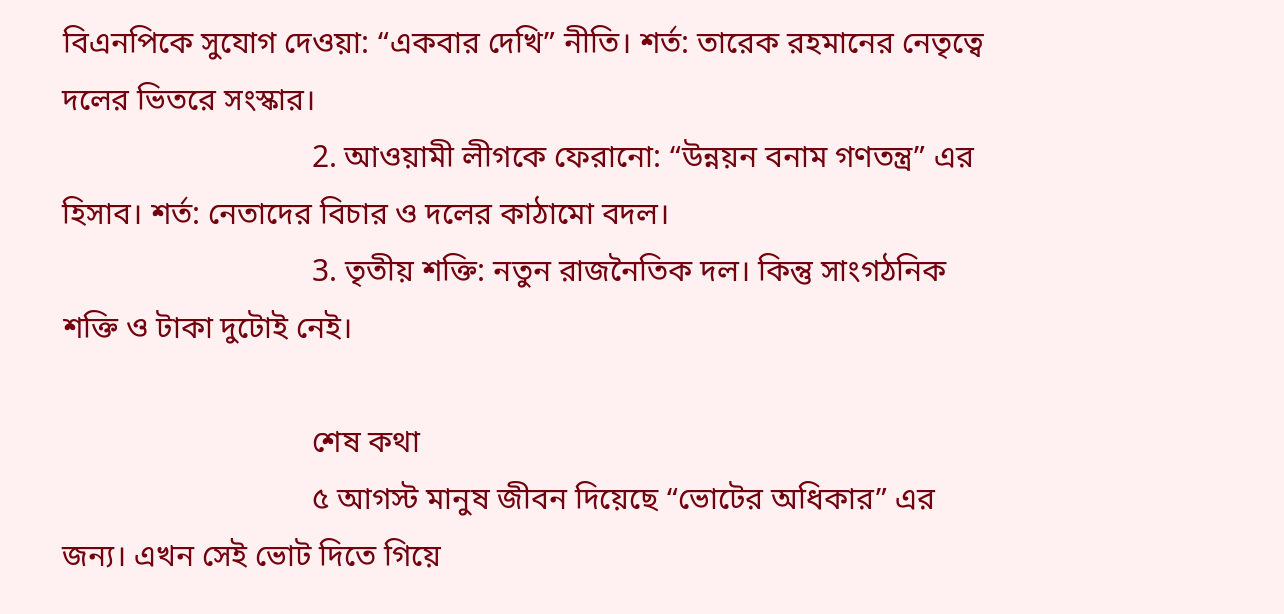বিএনপিকে সুযোগ দেওয়া: “একবার দেখি” নীতি। শর্ত: তারেক রহমানের নেতৃত্বে দলের ভিতরে সংস্কার।
                                2. আওয়ামী লীগকে ফেরানো: “উন্নয়ন বনাম গণতন্ত্র” এর হিসাব। শর্ত: নেতাদের বিচার ও দলের কাঠামো বদল।
                                3. তৃতীয় শক্তি: নতুন রাজনৈতিক দল। কিন্তু সাংগঠনিক শক্তি ও টাকা দুটোই নেই।

                                শেষ কথা
                                ৫ আগস্ট মানুষ জীবন দিয়েছে “ভোটের অধিকার” এর জন্য। এখন সেই ভোট দিতে গিয়ে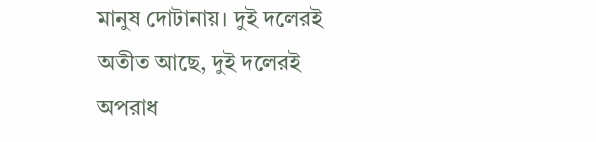মানুষ দোটানায়। দুই দলেরই অতীত আছে, দুই দলেরই অপরাধ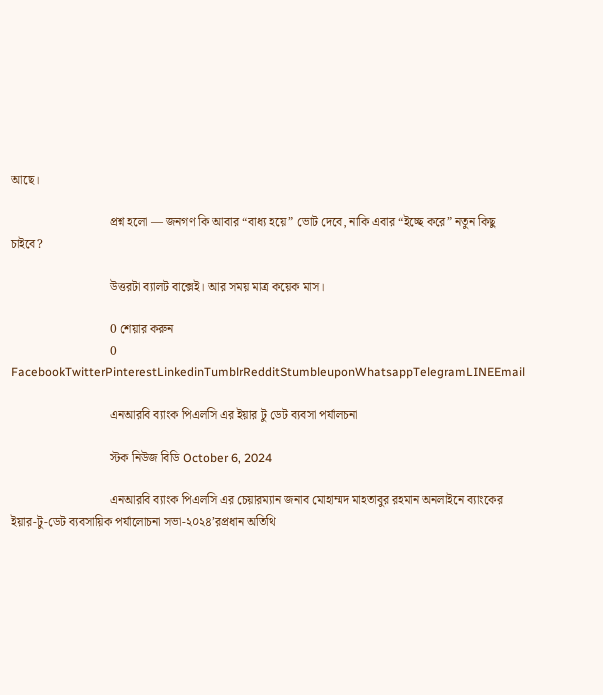আছে।

                                প্রশ্ন হলো — জনগণ কি আবার “বাধ্য হয়ে” ভোট দেবে, নাকি এবার “ইচ্ছে করে” নতুন কিছু চাইবে?

                                উত্তরটা ব্যালট বাক্সেই। আর সময় মাত্র কয়েক মাস।

                                0 শেয়ার করুন
                                0 FacebookTwitterPinterestLinkedinTumblrRedditStumbleuponWhatsappTelegramLINEEmail

                                এনআরবি ব্যাংক পিএলসি এর ইয়ার টু ডেট ব্যবসা পর্যালচনা

                                স্টক নিউজ বিডি October 6, 2024

                                এনআরবি ব্যাংক পিএলসি এর চেয়ারম্যান জনাব মোহাম্মদ মাহতাবুর রহমান অনলাইনে ব্যাংকের ইয়ার-টু-ডেট ব্যবসায়িক পর্যালোচনা সভা-২০২৪’রপ্রধান অতিথি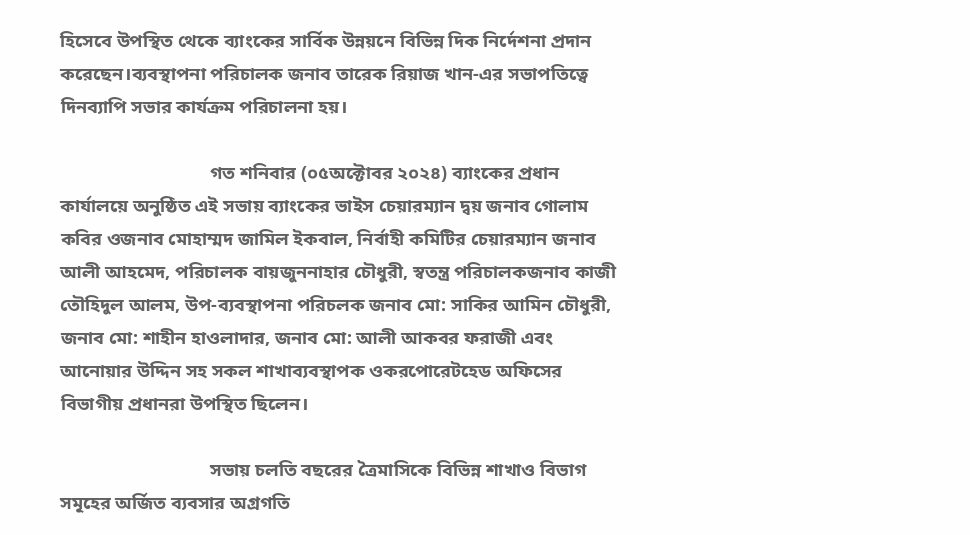হিসেবে উপস্থিত থেকে ব্যাংকের সার্বিক উন্নয়নে বিভিন্ন দিক নির্দেশনা প্রদান করেছেন।ব্যবস্থাপনা পরিচালক জনাব তারেক রিয়াজ খান-এর সভাপতিত্বে দিনব্যাপি সভার কার্যক্রম পরিচালনা হয়।

                                গত শনিবার (০৫অক্টোবর ২০২৪) ব্যাংকের প্রধান কার্যালয়ে অনুষ্ঠিত এই সভায় ব্যাংকের ভাইস চেয়ারম্যান দ্বয় জনাব গোলাম কবির ওজনাব মোহাম্মদ জামিল ইকবাল, নির্বাহী কমিটির চেয়ারম্যান জনাব আলী আহমেদ, পরিচালক বায়জুননাহার চৌধুরী, স্বতন্ত্র পরিচালকজনাব কাজী তৌহিদুল আলম, উপ-ব্যবস্থাপনা পরিচলক জনাব মো: সাকির আমিন চৌধুরী, জনাব মো: শাহীন হাওলাদার, জনাব মো: আলী আকবর ফরাজী এবং আনোয়ার উদ্দিন সহ সকল শাখাব্যবস্থাপক ওকরপোরেটহেড অফিসের বিভাগীয় প্রধানরা উপস্থিত ছিলেন।

                                সভায় চলতি বছরের ত্রৈমাসিকে বিভিন্ন শাখাও বিভাগ সমূহের অর্জিত ব্যবসার অগ্রগতি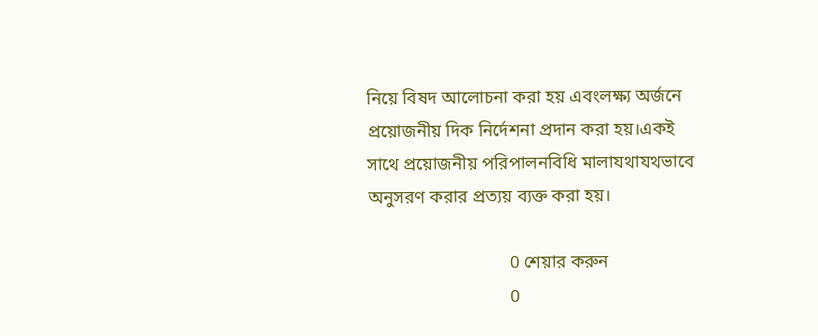নিয়ে বিষদ আলোচনা করা হয় এবংলক্ষ্য অর্জনে প্রয়োজনীয় দিক নির্দেশনা প্রদান করা হয়।একই সাথে প্রয়োজনীয় পরিপালনবিধি মালাযথাযথভাবে অনুসরণ করার প্রত্যয় ব্যক্ত করা হয়।

                                0 শেয়ার করুন
                                0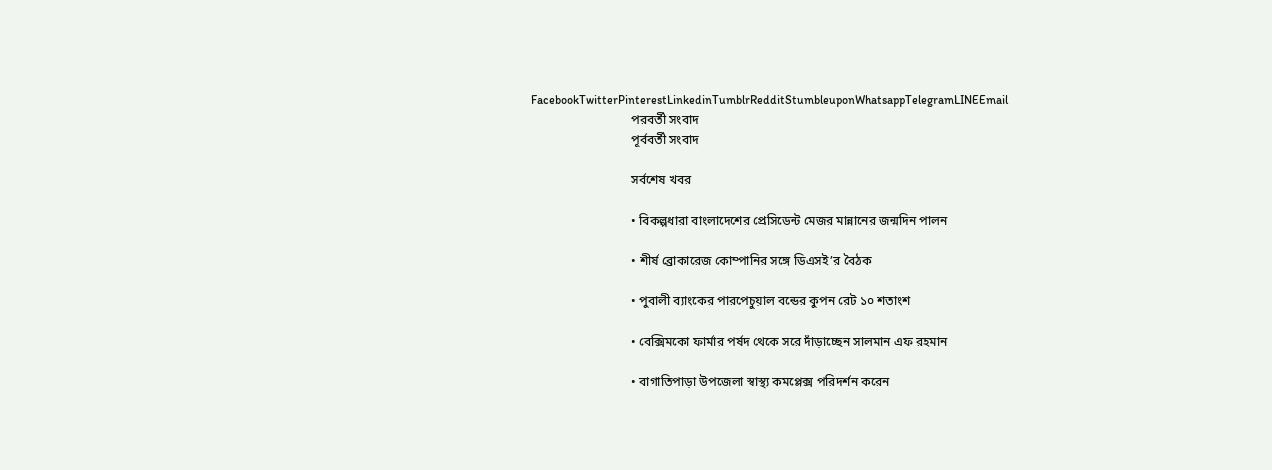FacebookTwitterPinterestLinkedinTumblrRedditStumbleuponWhatsappTelegramLINEEmail
                                পরবর্তী সংবাদ
                                পূর্ববর্তী সংবাদ

                                সর্বশেষ খবর

                                • বিকল্পধারা বাংলাদেশের প্রেসিডেন্ট মেজর মান্নানের জন্মদিন পালন

                                • শীর্ষ ব্রোকারেজ কোম্পানির সঙ্গে ডিএসই’র বৈঠক

                                • পুবালী ব্যাংকের পারপেচুয়াল বন্ডের কুপন রেট ১০ শতাংশ

                                • বেক্সিমকো ফার্মার পর্ষদ থেকে সরে দাঁড়াচ্ছেন সালমান এফ রহমান

                                • বাগাতিপাড়া উপজেলা স্বাস্থ্য কমপ্লেক্স পরিদর্শন করেন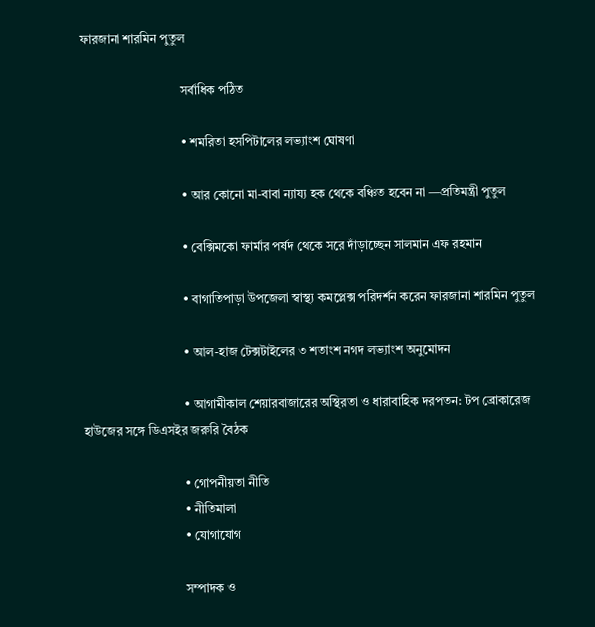ফারজানা শারমিন পুতুল

                                সর্বাধিক পঠিত

                                • শমরিতা হসপিটালের লভ্যাংশ ঘোষণা

                                • আর কোনো মা-বাবা ন্যায্য হক থেকে বঞ্চিত হবেন না —প্রতিমন্ত্রী পুতুল

                                • বেক্সিমকো ফার্মার পর্ষদ থেকে সরে দাঁড়াচ্ছেন সালমান এফ রহমান

                                • বাগাতিপাড়া উপজেলা স্বাস্থ্য কমপ্লেক্স পরিদর্শন করেন ফারজানা শারমিন পুতুল

                                • আল-হাজ টেক্সটাইলের ৩ শতাংশ নগদ লভ্যাংশ অনুমোদন

                                • আগামীকাল শেয়ারবাজারের অস্থিরতা ও ধারাবাহিক দরপতন: টপ ব্রোকারেজ হাউজের সঙ্গে ডিএসইর জরুরি বৈঠক

                                • গোপনীয়তা নীতি
                                • নীতিমালা
                                • যোগাযোগ

                                সম্পাদক ও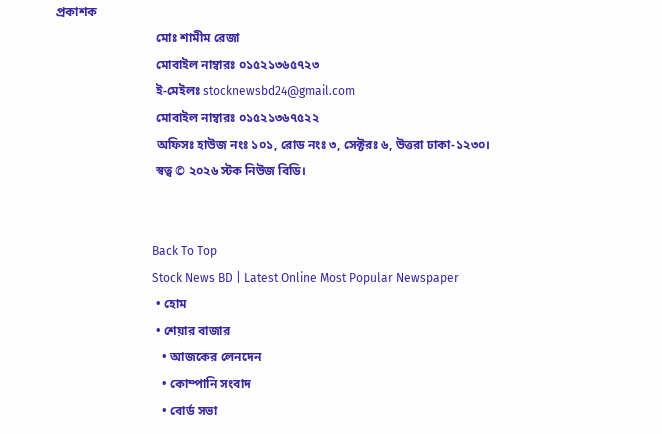প্রকাশক
                                মোঃ শামীম রেজা
                                মোবাইল নাম্বারঃ ০১৫২১৩৬৫৭২৩
                                ই-মেইলঃ stocknewsbd24@gmail.com
                                মোবাইল নাম্বারঃ ০১৫২১৩৬৭৫২২
                                অফিসঃ হাউজ নংঃ ১০১, রোড নংঃ ৩, সেক্টরঃ ৬, উত্তরা ঢাকা-১২৩০।
                                স্বত্ব © ২০২৬ স্টক নিউজ বিডি।


                                Back To Top
                                Stock News BD | Latest Online Most Popular Newspaper
                                • হোম
                                • শেয়ার বাজার
                                  • আজকের লেনদেন
                                  • কোম্পানি সংবাদ
                                  • বোর্ড সভা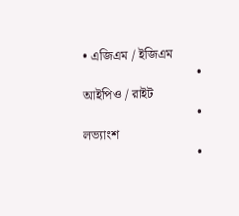• এজিএম / ইজিএম
                                  • আইপিও / রাইট
                                  • লভ্যাংশ
                                  •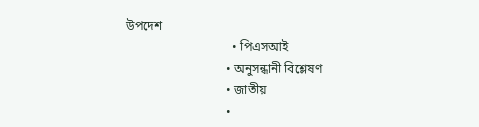উপদেশ
                                  • পিএসআই
                                • অনুসন্ধানী বিশ্লেষণ
                                • জাতীয়
                                •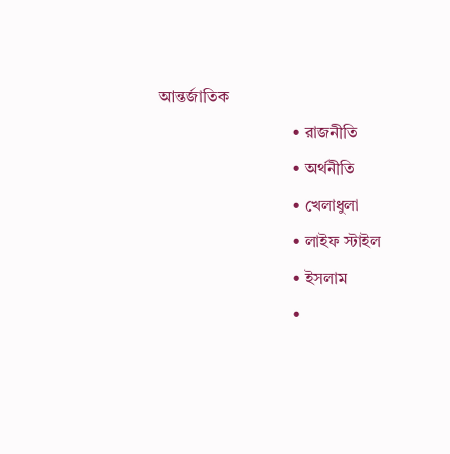আন্তর্জাতিক
                                • রাজনীতি
                                • অর্থনীতি
                                • খেলাধুলা
                                • লাইফ স্টাইল
                                • ইসলাম
                                •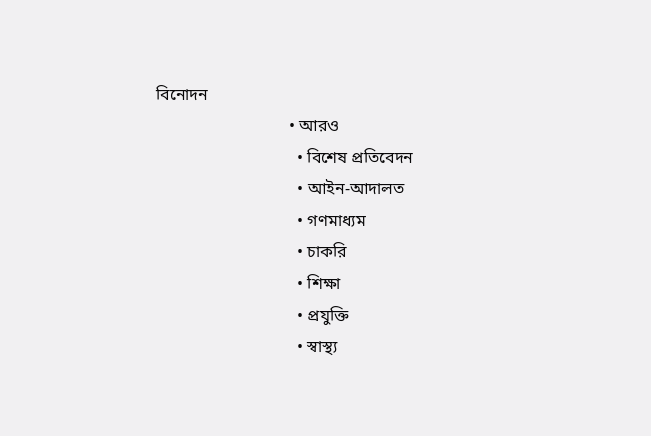বিনোদন
                                • আরও
                                  • বিশেষ প্রতিবেদন
                                  • আইন-আদালত
                                  • গণমাধ্যম
                                  • চাকরি
                                  • শিক্ষা
                                  • প্রযুক্তি
                                  • স্বাস্থ্য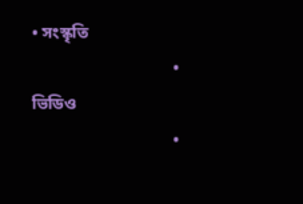• সংস্কৃতি
                                  • ভিডিও
                                  •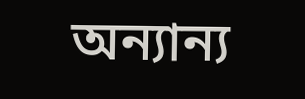অন্যান্য